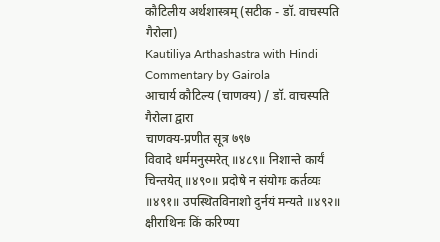कौटिलीय अर्थशास्त्रम् (सटीक - डॉ. वाचस्पति गैरोला)
Kautiliya Arthashastra with Hindi Commentary by Gairola
आचार्य कौटिल्य (चाणक्य) / डॉ. वाचस्पति गैरोला द्वारा
चाणक्य-प्रणीत सूत्र ७९७
विवादे धर्ममनुस्मरेत् ॥४८९॥ निशान्ते कार्यं चिन्तयेत् ॥४९०॥ प्रदोषे न संयोगः कर्तव्यः ॥४९१॥ उपस्थितविनाशो दुर्नयं मन्यते ॥४९२॥ क्षीराथिनः किं करिण्या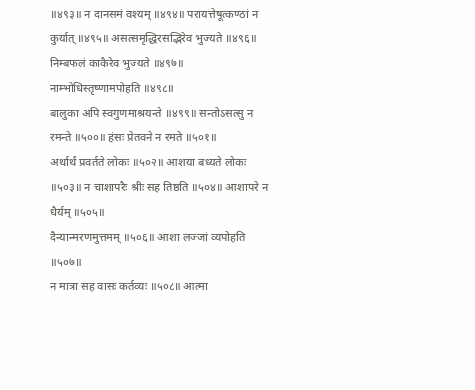॥४९३॥ न दानसमं वश्यम् ॥४९४॥ परायत्तेषूत्कण्ठां न कुर्यात् ॥४९५॥ असत्समृद्धिरसद्भिरेव भुज्यते ॥४९६॥ निम्बफलं काकैरेव भुज्यते ॥४९७॥ नाम्भोधिस्तृष्णामपोहति ॥४९८॥
बालुका अपि स्वगुणमाश्रयन्ते ॥४९९॥ सन्तोऽसत्सु न रमन्ते ॥५००॥ हंसः प्रेतवने न रमते ॥५०१॥
अर्थार्थं प्रवर्तते लोकः ॥५०२॥ आशया बध्यते लोकः ॥५०३॥ न चाशापरैः श्रीः सह तिष्ठति ॥५०४॥ आशापरे न धैर्यम् ॥५०५॥
दैन्यान्मरणमुत्तमम् ॥५०६॥ आशा लज्जां व्यपोहति ॥५०७॥
न मात्रा सह वासः कर्तव्यः ॥५०८॥ आत्मा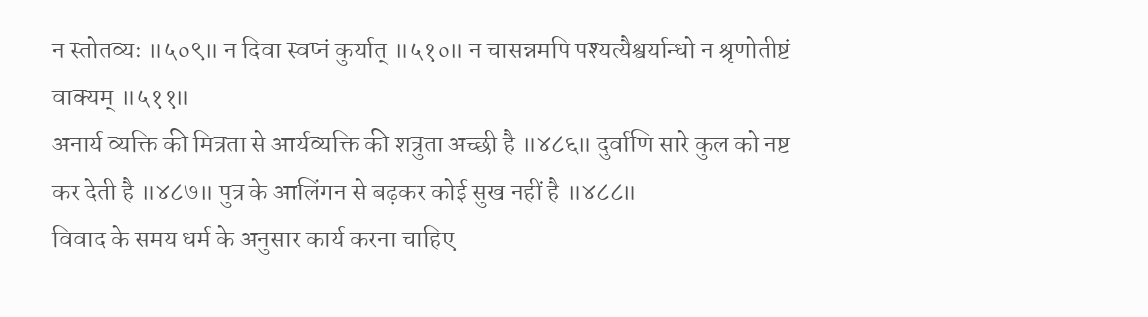न स्तोतव्यः ॥५०९॥ न दिवा स्वप्नं कुर्यात् ॥५१०॥ न चासन्नमपि पश्यत्यैश्वर्यान्धो न श्रृणोतीष्टं वाक्यम् ॥५११॥
अनार्य व्यक्ति की मित्रता से आर्यव्यक्ति की शत्रुता अच्छी है ॥४८६॥ दुर्वाणि सारे कुल को नष्ट कर देती है ॥४८७॥ पुत्र के आलिंगन से बढ़कर कोई सुख नहीं है ॥४८८॥
विवाद के समय धर्म के अनुसार कार्य करना चाहिए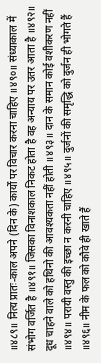॥४८९॥ नित्य प्रातः-काल अपने (दिन के) कार्यों पर विचार करना चाहिए ॥४९०॥ संध्याकाल में संभोग वर्जित है ॥४९१॥ जिसका विनाशकाल निकट होता है वह अन्याय पर उतर आता है ॥४९२॥ दूध चाहने वाले को हथिनो की आवश्यकता नहीं होती ॥४९३॥ दान के समान कोई वशीकरण नहीं ॥४९४॥ परायी वस्तु की इच्छा न करनी चाहिए ॥४९५॥ दुर्जनों की समृद्धि को दुर्जन ही भोगते हैं ॥४९६॥ नीम के फल को कौवे ही खाते हैं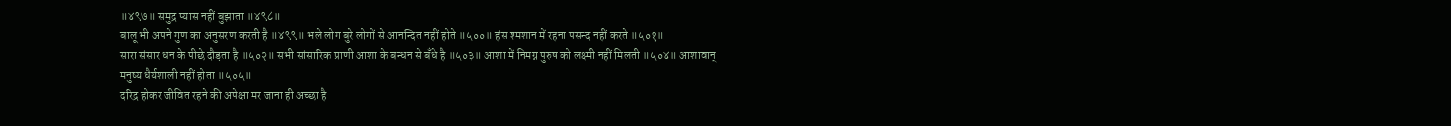॥४९७॥ समुद्र प्यास नहीं बुझाता ॥४९८॥
बालू भी अपने गुण का अनुसरण करती है ॥४९९॥ भले लोग बुरे लोगों से आनन्दित नहीं होते ॥५००॥ हंस श्मशान में रहना पसन्द नहीं करते ॥५०१॥
सारा संसार धन के पीछे दौड़ता है ॥५०२॥ सभी सांसारिक प्राणी आशा के बन्धन से बँधे है ॥५०३॥ आशा में निमग्न पुरुष को लक्ष्मी नहीं मिलती ॥५०४॥ आशावान् मनुष्य धैर्यशाली नहीं होता ॥५०५॥
दरिद्र होकर जीवित रहने की अपेक्षा मर जाना ही अच्छा है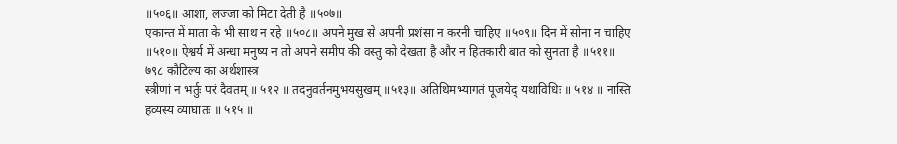॥५०६॥ आशा, लज्जा को मिटा देती है ॥५०७॥
एकान्त में माता के भी साथ न रहे ॥५०८॥ अपने मुख से अपनी प्रशंसा न करनी चाहिए ॥५०९॥ दिन में सोना न चाहिए ॥५१०॥ ऐश्वर्य में अन्धा मनुष्य न तो अपने समीप की वस्तु को देखता है और न हितकारी बात को सुनता है ॥५११॥
७९८ कौटिल्य का अर्थशास्त्र
स्त्रीणां न भर्तुः परं दैवतम् ॥ ५१२ ॥ तदनुवर्तनमुभयसुखम् ॥५१३॥ अतिथिमभ्यागतं पूजयेद् यथाविधिः ॥ ५१४ ॥ नास्ति हव्यस्य व्याघातः ॥ ५१५ ॥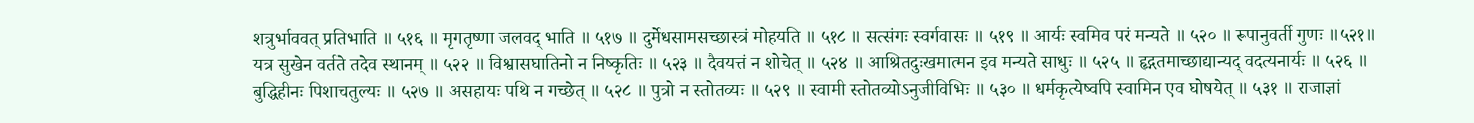शत्रुर्भाववत् प्रतिभाति ॥ ५१६ ॥ मृगतृष्णा जलवद् भाति ॥ ५१७ ॥ दुर्मेधसामसच्छास्त्रं मोहयति ॥ ५१८ ॥ सत्संगः स्वर्गवासः ॥ ५१९ ॥ आर्यः स्वमिव परं मन्यते ॥ ५२० ॥ रूपानुवर्ती गुणः ॥५२१॥ यत्र सुखेन वर्तते तदेव स्थानम् ॥ ५२२ ॥ विश्वासघातिनो न निष्कृतिः ॥ ५२३ ॥ दैवयत्तं न शोचेत् ॥ ५२४ ॥ आश्रितदुःखमात्मन इव मन्यते साधुः ॥ ५२५ ॥ हृद्गतमाच्छाद्यान्यद् वदत्यनार्यः ॥ ५२६ ॥ बुद्धिहीनः पिशाचतुल्यः ॥ ५२७ ॥ असहायः पथि न गच्छेत् ॥ ५२८ ॥ पुत्रो न स्तोतव्यः ॥ ५२९ ॥ स्वामी स्तोतव्योऽनुजीविभिः ॥ ५३० ॥ धर्मकृत्येष्वपि स्वामिन एव घोषयेत् ॥ ५३१ ॥ राजाज्ञां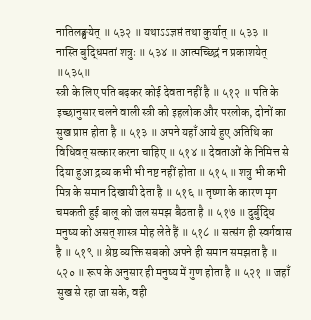नातिलङ्घयेत् ॥ ५३२ ॥ यथाऽऽज्ञप्तं तथा कुर्यात् ॥ ५३३ ॥ नास्ति बुद्धिमतां शत्रुः ॥ ५३४ ॥ आत्मच्छिद्रं न प्रकाशयेत् ॥५३५॥
स्त्री के लिए पति बढ़कर कोई देवता नहीं है ॥ ५१२ ॥ पति के इच्छानुसार चलने वाली स्त्री को इहलोक और परलोक, दोनों का सुख प्राप्त होता है ॥ ५१३ ॥ अपने यहाँ आये हुए अतिथि का विधिवत् सत्कार करना चाहिए ॥ ५१४ ॥ देवताओं के निमित्त से दिया हुआ द्रव्य कभी भी नष्ट नहीं होता ॥ ५१५ ॥ शत्रु भी कभी मित्र के समान दिखायी देता है ॥ ५१६ ॥ तृष्णा के कारण मृग चमकती हुई बालू को जल समझ बैठता है ॥ ५१७ ॥ दुर्बुद्धि मनुष्य को असत् शास्त्र मोह लेते हैं ॥ ५१८ ॥ सत्संग ही स्वर्गवास है ॥ ५१९ ॥ श्रेष्ठ व्यक्ति सबको अपने ही समान समझता है ॥ ५२० ॥ रूप के अनुसार ही मनुष्य में गुण होता है ॥ ५२१ ॥ जहाँ सुख से रहा जा सके, वही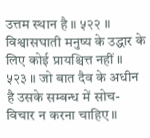उत्तम स्थान है ॥ ५२२ ॥
विश्वासघाती मनुष्य के उद्धार के लिए कोई प्रायश्चित्त नहीं ॥ ५२३ ॥ जो बात दैव के अधीन है उसके सम्बन्ध में सोच-विचार न करना चाहिए ॥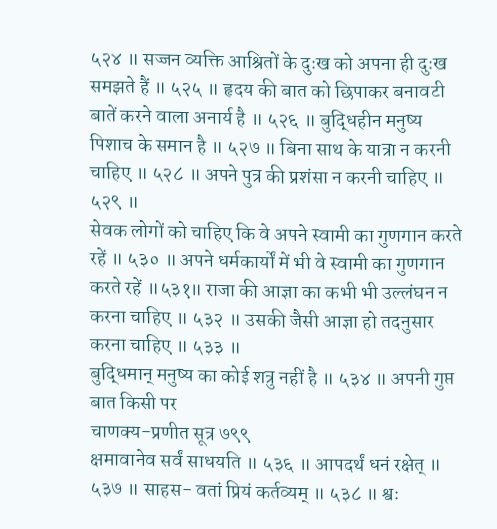५२४ ॥ सज्जन व्यक्ति आश्रितों के दुःख को अपना ही दुःख समझते हैं ॥ ५२५ ॥ हृदय की बात को छिपाकर बनावटी बातें करने वाला अनार्य है ॥ ५२६ ॥ बुद्धिहीन मनुष्य पिशाच के समान है ॥ ५२७ ॥ बिना साथ के यात्रा न करनी चाहिए ॥ ५२८ ॥ अपने पुत्र की प्रशंसा न करनी चाहिए ॥ ५२९ ॥
सेवक लोगों को चाहिए कि वे अपने स्वामी का गुणगान करते रहें ॥ ५३० ॥ अपने धर्मकार्यों में भी वे स्वामी का गुणगान करते रहें ॥५३१॥ राजा की आज्ञा का कभी भी उल्लंघन न करना चाहिए ॥ ५३२ ॥ उसकी जैसी आज्ञा हो तदनुसार करना चाहिए ॥ ५३३ ॥
बुद्धिमान् मनुष्य का कोई शत्रु नहीं है ॥ ५३४ ॥ अपनी गुप्त बात किसी पर
चाणक्य-प्रणीत सूत्र ७९९
क्षमावानेव सर्वं साधयति ॥ ५३६ ॥ आपदर्थं धनं रक्षेत् ॥ ५३७ ॥ साहस- वतां प्रियं कर्तव्यम् ॥ ५३८ ॥ श्वः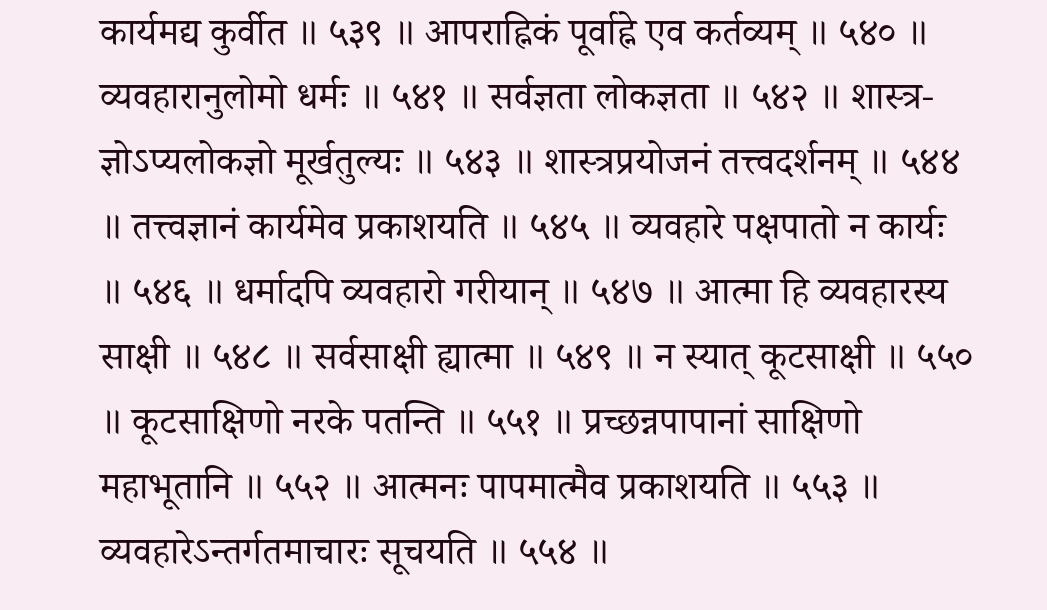कार्यमद्य कुर्वीत ॥ ५३९ ॥ आपराह्निकं पूर्वाह्ने एव कर्तव्यम् ॥ ५४० ॥ व्यवहारानुलोमो धर्मः ॥ ५४१ ॥ सर्वज्ञता लोकज्ञता ॥ ५४२ ॥ शास्त्र- ज्ञोऽप्यलोकज्ञो मूर्खतुल्यः ॥ ५४३ ॥ शास्त्रप्रयोजनं तत्त्वदर्शनम् ॥ ५४४ ॥ तत्त्वज्ञानं कार्यमेव प्रकाशयति ॥ ५४५ ॥ व्यवहारे पक्षपातो न कार्यः ॥ ५४६ ॥ धर्मादपि व्यवहारो गरीयान् ॥ ५४७ ॥ आत्मा हि व्यवहारस्य साक्षी ॥ ५४८ ॥ सर्वसाक्षी ह्यात्मा ॥ ५४९ ॥ न स्यात् कूटसाक्षी ॥ ५५० ॥ कूटसाक्षिणो नरके पतन्ति ॥ ५५१ ॥ प्रच्छन्नपापानां साक्षिणो महाभूतानि ॥ ५५२ ॥ आत्मनः पापमात्मैव प्रकाशयति ॥ ५५३ ॥ व्यवहारेऽन्तर्गतमाचारः सूचयति ॥ ५५४ ॥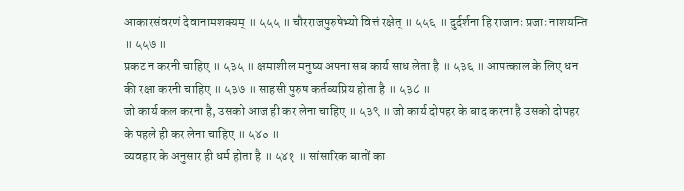आकारसंवरणं देवानामशक्यम् ॥ ५५५ ॥ चौरराजपुरुषेभ्यो वित्तं रक्षेत् ॥ ५५६ ॥ दुर्दर्शना हि राजानः प्रजाः नाशयन्ति ॥ ५५७ ॥
प्रकट न करनी चाहिए ॥ ५३५ ॥ क्षमाशील मनुष्य अपना सब कार्य साध लेता है ॥ ५३६ ॥ आपत्काल के लिए धन की रक्षा करनी चाहिए ॥ ५३७ ॥ साहसी पुरुष कर्तव्यप्रिय होता है ॥ ५३८ ॥
जो कार्य कल करना है, उसको आज ही कर लेना चाहिए ॥ ५३९ ॥ जो कार्य दोपहर के बाद करना है उसको दोपहर के पहले ही कर लेना चाहिए ॥ ५४० ॥
व्यवहार के अनुसार ही धर्म होता है ॥ ५४१ ॥ सांसारिक बातों का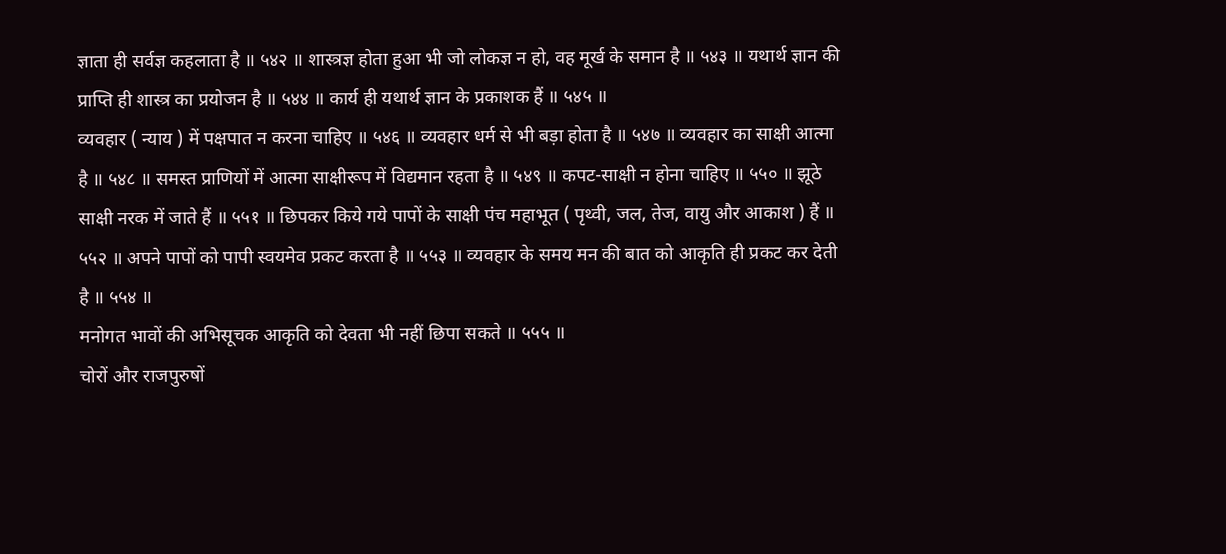ज्ञाता ही सर्वज्ञ कहलाता है ॥ ५४२ ॥ शास्त्रज्ञ होता हुआ भी जो लोकज्ञ न हो, वह मूर्ख के समान है ॥ ५४३ ॥ यथार्थ ज्ञान की प्राप्ति ही शास्त्र का प्रयोजन है ॥ ५४४ ॥ कार्य ही यथार्थ ज्ञान के प्रकाशक हैं ॥ ५४५ ॥
व्यवहार ( न्याय ) में पक्षपात न करना चाहिए ॥ ५४६ ॥ व्यवहार धर्म से भी बड़ा होता है ॥ ५४७ ॥ व्यवहार का साक्षी आत्मा है ॥ ५४८ ॥ समस्त प्राणियों में आत्मा साक्षीरूप में विद्यमान रहता है ॥ ५४९ ॥ कपट-साक्षी न होना चाहिए ॥ ५५० ॥ झूठे साक्षी नरक में जाते हैं ॥ ५५१ ॥ छिपकर किये गये पापों के साक्षी पंच महाभूत ( पृथ्वी, जल, तेज, वायु और आकाश ) हैं ॥ ५५२ ॥ अपने पापों को पापी स्वयमेव प्रकट करता है ॥ ५५३ ॥ व्यवहार के समय मन की बात को आकृति ही प्रकट कर देती है ॥ ५५४ ॥
मनोगत भावों की अभिसूचक आकृति को देवता भी नहीं छिपा सकते ॥ ५५५ ॥
चोरों और राजपुरुषों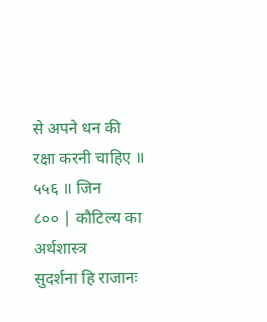से अपने धन की रक्षा करनी चाहिए ॥ ५५६ ॥ जिन
८०० | कौटिल्य का अर्थशास्त्र
सुदर्शना हि राजानः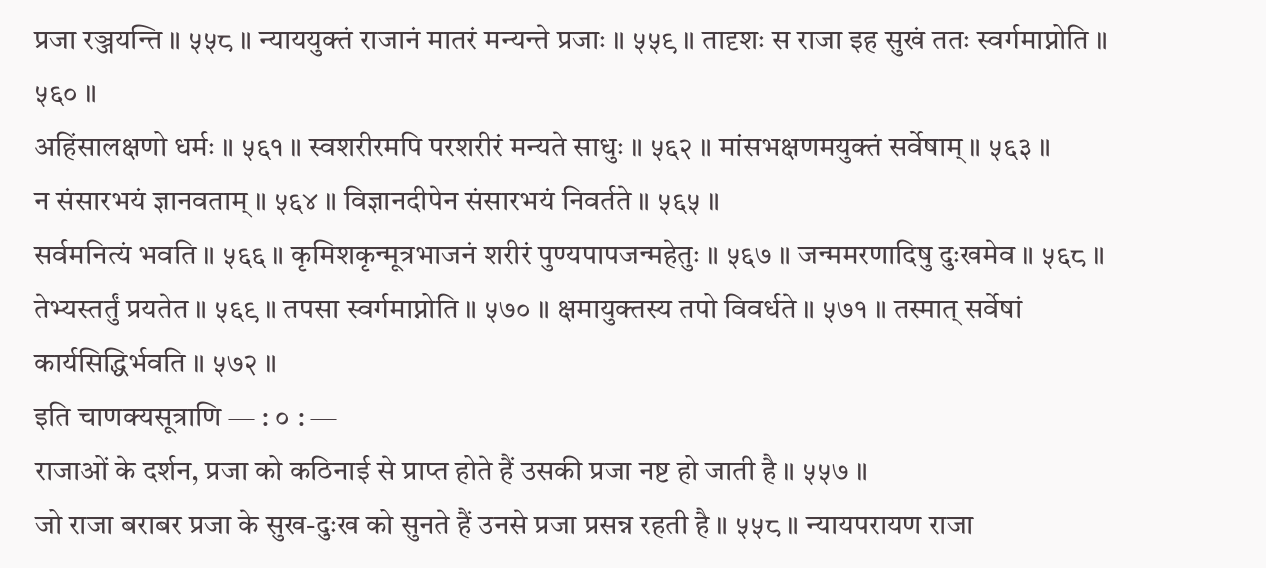प्रजा रञ्जयन्ति ॥ ५५८ ॥ न्याययुक्तं राजानं मातरं मन्यन्ते प्रजाः ॥ ५५९ ॥ तादृशः स राजा इह सुखं ततः स्वर्गमाप्नोति ॥ ५६० ॥
अहिंसालक्षणो धर्मः ॥ ५६१ ॥ स्वशरीरमपि परशरीरं मन्यते साधुः ॥ ५६२ ॥ मांसभक्षणमयुक्तं सर्वेषाम् ॥ ५६३ ॥
न संसारभयं ज्ञानवताम् ॥ ५६४ ॥ विज्ञानदीपेन संसारभयं निवर्तते ॥ ५६५ ॥
सर्वमनित्यं भवति ॥ ५६६ ॥ कृमिशकृन्मूत्रभाजनं शरीरं पुण्यपापजन्महेतुः ॥ ५६७ ॥ जन्ममरणादिषु दुःखमेव ॥ ५६८ ॥
तेभ्यस्तर्तुं प्रयतेत ॥ ५६९ ॥ तपसा स्वर्गमाप्नोति ॥ ५७० ॥ क्षमायुक्तस्य तपो विवर्धते ॥ ५७१ ॥ तस्मात् सर्वेषां कार्यसिद्धिर्भवति ॥ ५७२ ॥
इति चाणक्यसूत्राणि — : ० : —
राजाओं के दर्शन, प्रजा को कठिनाई से प्राप्त होते हैं उसकी प्रजा नष्ट हो जाती है ॥ ५५७ ॥
जो राजा बराबर प्रजा के सुख-दुःख को सुनते हैं उनसे प्रजा प्रसन्न रहती है ॥ ५५८ ॥ न्यायपरायण राजा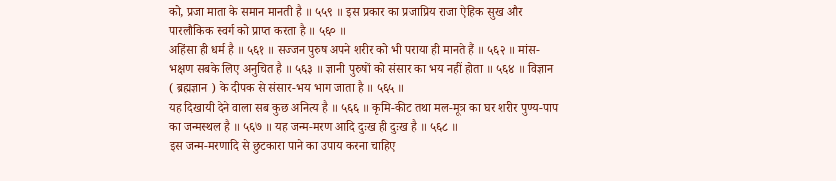को, प्रजा माता के समान मानती है ॥ ५५९ ॥ इस प्रकार का प्रजाप्रिय राजा ऐहिक सुख और पारलौकिक स्वर्ग को प्राप्त करता है ॥ ५६० ॥
अहिंसा ही धर्म है ॥ ५६१ ॥ सज्जन पुरुष अपने शरीर को भी पराया ही मानते हैं ॥ ५६२ ॥ मांस-भक्षण सबके लिए अनुचित है ॥ ५६३ ॥ ज्ञानी पुरुषों को संसार का भय नहीं होता ॥ ५६४ ॥ विज्ञान ( ब्रह्मज्ञान ) के दीपक से संसार-भय भाग जाता है ॥ ५६५ ॥
यह दिखायी देने वाला सब कुछ अनित्य है ॥ ५६६ ॥ कृमि-कीट तथा मल-मूत्र का घर शरीर पुण्य-पाप का जन्मस्थल है ॥ ५६७ ॥ यह जन्म-मरण आदि दुःख ही दुःख है ॥ ५६८ ॥
इस जन्म-मरणादि से छुटकारा पाने का उपाय करना चाहिए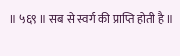॥ ५६९ ॥ सब से स्वर्ग की प्राप्ति होती है ॥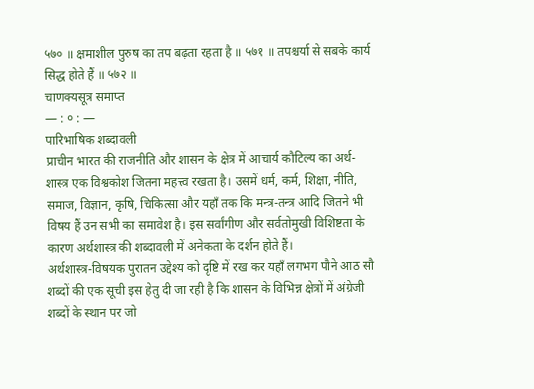५७० ॥ क्षमाशील पुरुष का तप बढ़ता रहता है ॥ ५७१ ॥ तपश्चर्या से सबके कार्य सिद्ध होते हैं ॥ ५७२ ॥
चाणक्यसूत्र समाप्त
— : ० : —
पारिभाषिक शब्दावली
प्राचीन भारत की राजनीति और शासन के क्षेत्र में आचार्य कौटिल्य का अर्थ-शास्त्र एक विश्वकोश जितना महत्त्व रखता है। उसमें धर्म, कर्म, शिक्षा, नीति, समाज, विज्ञान, कृषि, चिकित्सा और यहाँ तक कि मन्त्र-तन्त्र आदि जितने भी विषय हैं उन सभी का समावेश है। इस सर्वांगीण और सर्वतोमुखी विशिष्टता के कारण अर्थशास्त्र की शब्दावली में अनेकता के दर्शन होते हैं।
अर्थशास्त्र-विषयक पुरातन उद्देश्य को दृष्टि में रख कर यहाँ लगभग पौने आठ सौ शब्दों की एक सूची इस हेतु दी जा रही है कि शासन के विभिन्न क्षेत्रों में अंग्रेजी शब्दों के स्थान पर जो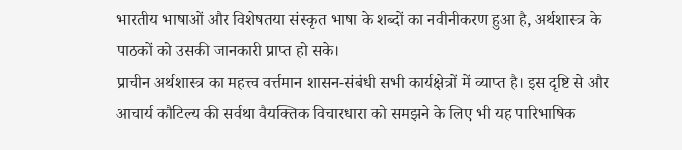भारतीय भाषाओं और विशेषतया संस्कृत भाषा के शब्दों का नवीनीकरण हुआ है, अर्थशास्त्र के पाठकों को उसकी जानकारी प्राप्त हो सके।
प्राचीन अर्थशास्त्र का महत्त्व वर्त्तमान शासन-संबंधी सभी कार्यक्षेत्रों में व्याप्त है। इस दृष्टि से और आचार्य कौटिल्य की सर्वथा वैयक्तिक विचारधारा को समझने के लिए भी यह पारिभाषिक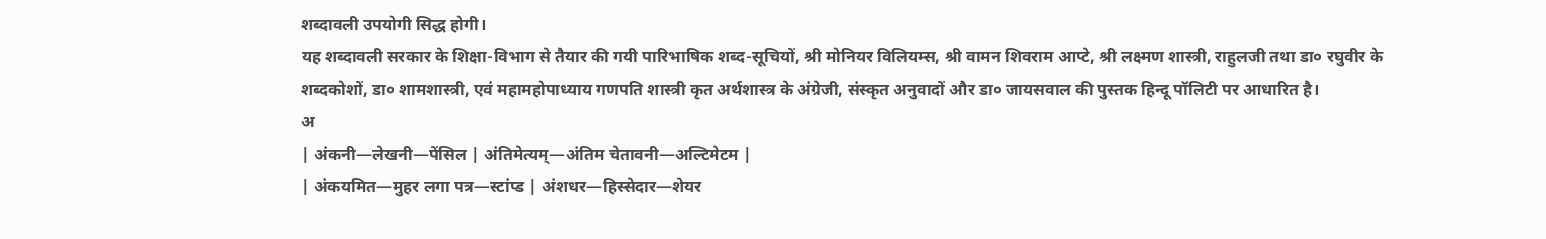शब्दावली उपयोगी सिद्ध होगी।
यह शब्दावली सरकार के शिक्षा-विभाग से तैयार की गयी पारिभाषिक शब्द-सूचियों, श्री मोनियर विलियम्स, श्री वामन शिवराम आप्टे, श्री लक्ष्मण शास्त्री, राहुलजी तथा डा० रघुवीर के शब्दकोशों, डा० शामशास्त्री, एवं महामहोपाध्याय गणपति शास्त्री कृत अर्थशास्त्र के अंग्रेजी, संस्कृत अनुवादों और डा० जायसवाल की पुस्तक हिन्दू पॉलिटी पर आधारित है।
अ
| अंकनी—लेखनी—पेंसिल | अंतिमेत्यम्—अंतिम चेतावनी—अल्टिमेटम |
| अंकयमित—मुहर लगा पत्र—स्टांप्ड | अंशधर—हिस्सेदार—शेयर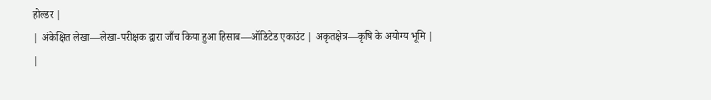होल्डर |
| अंकेक्षित लेखा—लेखा-परीक्षक द्वारा जाँच किया हुआ हिसाब—ऑडिटेड एकाउंट | अकृतक्षेत्र—कृषि के अयोग्य भूमि |
|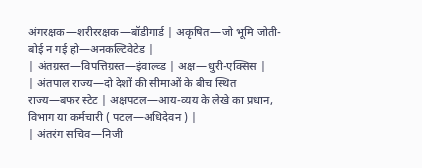अंगरक्षक—शरीररक्षक—बॉडीगार्ड | अकृषित—जो भूमि जोती-बोई न गई हो—अनकल्टिवेटेड |
| अंतग्रस्त—विपत्तिग्रस्त—इंवाल्व्ड | अक्ष—धुरी-एक्सिस |
| अंतपाल राज्य—दो देशों की सीमाओं के बीच स्थित राज्य—बफर स्टेट | अक्षपटल—आय-व्यय के लेखे का प्रधान, विभाग या कर्मचारी ( पटल—अधिदेवन ) |
| अंतरंग सचिव—निजी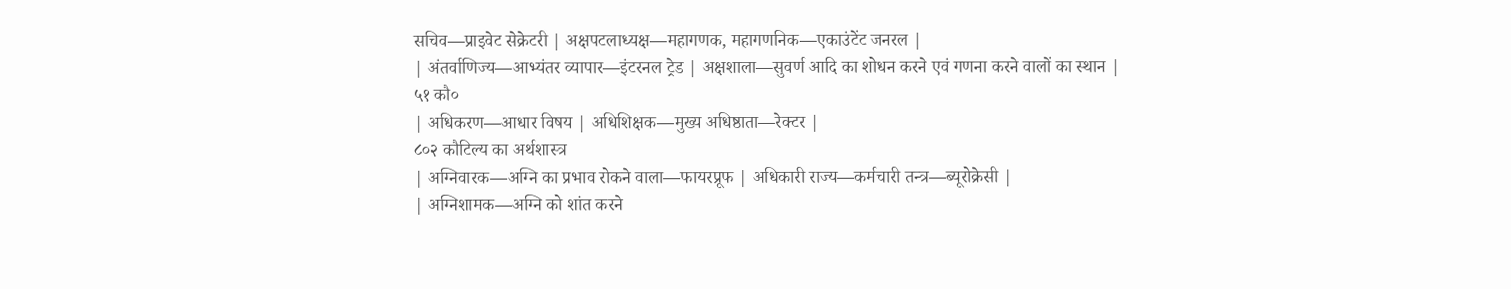सचिव—प्राइवेट सेक्रेटरी | अक्षपटलाध्यक्ष—महागणक, महागणनिक—एकाउंटेंट जनरल |
| अंतर्वाणिज्य—आभ्यंतर व्यापार—इंटरनल ट्रेड | अक्षशाला—सुवर्ण आदि का शोधन करने एवं गणना करने वालों का स्थान |
५१ कौ०
| अधिकरण—आधार विषय | अधिशिक्षक—मुख्य अधिष्ठाता—रेक्टर |
८०२ कौटिल्य का अर्थशास्त्र
| अग्निवारक—अग्नि का प्रभाव रोकने वाला—फायरप्रूफ | अधिकारी राज्य—कर्मचारी तन्त्र—ब्यूरोक्रेसी |
| अग्निशामक—अग्नि को शांत करने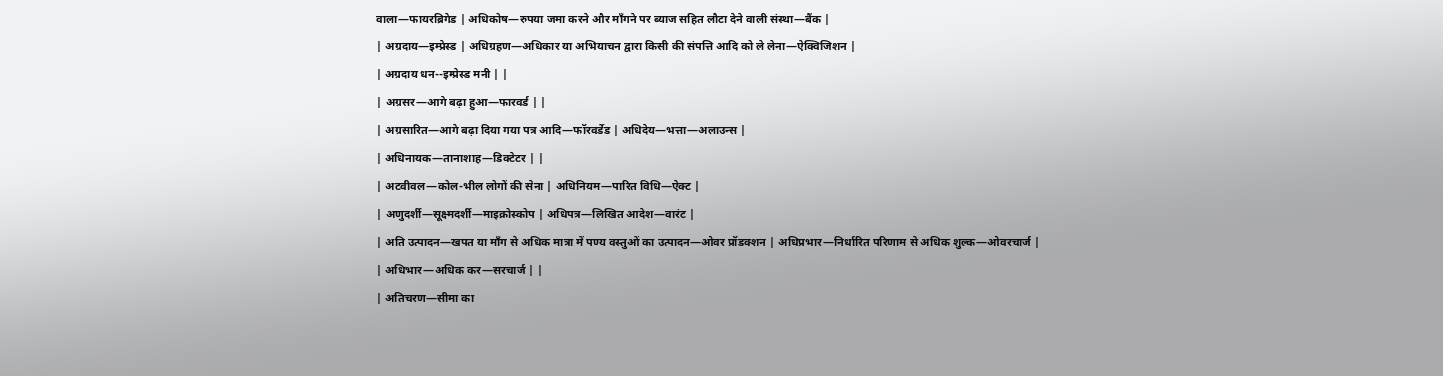वाला—फायरब्रिगेड | अधिकोष—रुपया जमा करने और माँगने पर ब्याज सहित लौटा देने वाली संस्था—बैंक |
| अग्रदाय—इम्प्रेस्ड | अधिग्रहण—अधिकार या अभियाचन द्वारा किसी की संपत्ति आदि को ले लेना—ऐक्विजिशन |
| अग्रदाय धन--इम्प्रेस्ड मनी | |
| अग्रसर—आगे बढ़ा हुआ—फारवर्ड | |
| अग्रसारित—आगे बढ़ा दिया गया पत्र आदि—फॉरवर्डेड | अधिदेय—भत्ता—अलाउन्स |
| अधिनायक—तानाशाह—डिक्टेटर | |
| अटवीवल—कोल-भील लोगों की सेना | अधिनियम—पारित विधि—ऐक्ट |
| अणुदर्शी—सूक्ष्मदर्शी—माइक्रोस्कोप | अधिपत्र—लिखित आदेश—वारंट |
| अति उत्पादन—खपत या माँग से अधिक मात्रा में पण्य वस्तुओं का उत्पादन—ओवर प्रॉडक्शन | अधिप्रभार—निर्धारित परिणाम से अधिक शुल्क—ओवरचार्ज |
| अधिभार—अधिक कर—सरचार्ज | |
| अतिचरण—सीमा का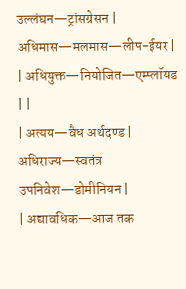उल्लंघन—ट्रांसग्रेसन | अधिमास—मलमास—लीप-ईयर |
| अधियुक्त—नियोजित—एम्प्लॉयड | |
| अत्यय—वैध अर्थदण्ड | अधिराज्य—स्वतंत्र उपनिवेश—डोमीनियन |
| अद्यावधिक—आज तक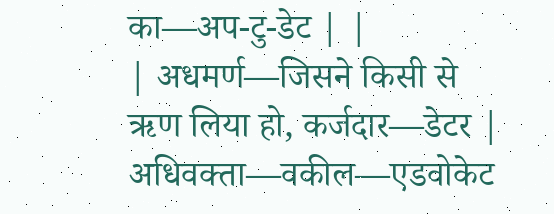का—अप-टु-डेट | |
| अधमर्ण—जिसने किसी से ऋण लिया हो, कर्जदार—डेटर | अधिवक्ता—वकील—एडवोकेट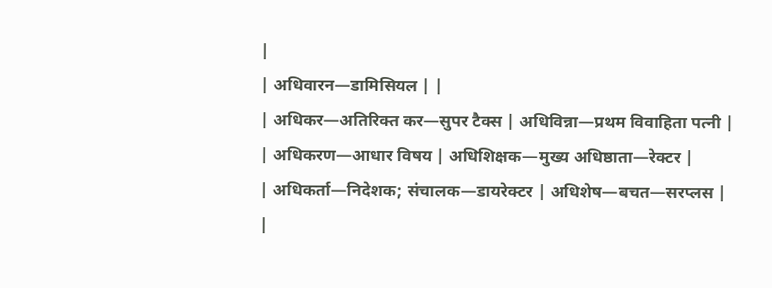|
| अधिवारन—डामिसियल | |
| अधिकर—अतिरिक्त कर—सुपर टैक्स | अधिविन्ना—प्रथम विवाहिता पत्नी |
| अधिकरण—आधार विषय | अधिशिक्षक—मुख्य अधिष्ठाता—रेक्टर |
| अधिकर्ता—निदेशक; संचालक—डायरेक्टर | अधिशेष—बचत—सरप्लस |
|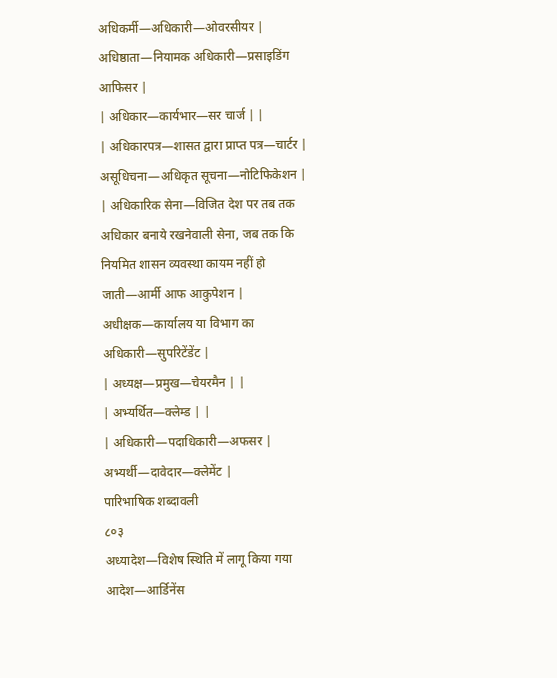अधिकर्मी—अधिकारी—ओवरसीयर | अधिष्ठाता—नियामक अधिकारी—प्रसाइडिंग आफिसर |
| अधिकार—कार्यभार—सर चार्ज | |
| अधिकारपत्र—शासत द्वारा प्राप्त पत्र—चार्टर | असूधिचना—अधिकृत सूचना—नोटिफिकेशन |
| अधिकारिक सेना—विजित देश पर तब तक अधिकार बनाये रखनेवाली सेना, जब तक कि नियमित शासन व्यवस्था कायम नहीं हो जाती—आर्मी आफ आकुपेशन | अधीक्षक—कार्यालय या विभाग का अधिकारी—सुपरिटेंडेंट |
| अध्यक्ष—प्रमुख—चेयरमैन | |
| अभ्यर्थित—क्लेम्ड | |
| अधिकारी—पदाधिकारी—अफसर | अभ्यर्थी—दावेदार—क्लेमेंट |
पारिभाषिक शब्दावली
८०३
अध्यादेश—विशेष स्थिति में लागू किया गया आदेश—आर्डिनेंस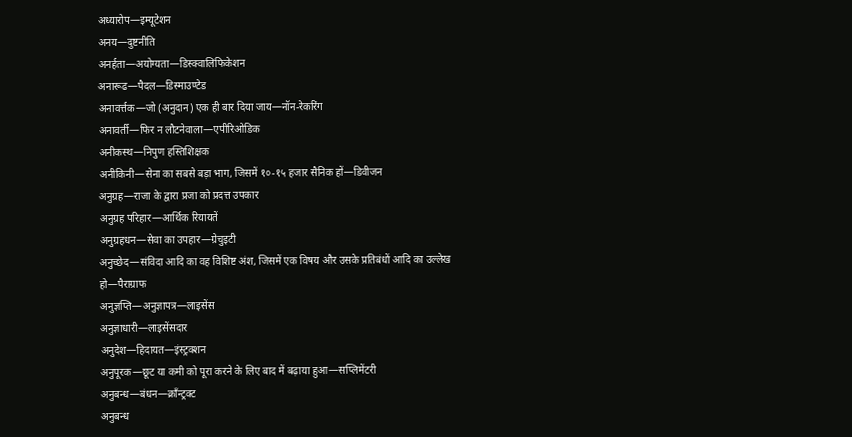अध्यारोप—इम्यूटेशन
अनय—दुष्टनीति
अनर्हता—अयोग्यता—डिस्क्वालिफिकेशन
अनारूढ—पैदल—डिस्माउण्टेड
अनावर्त्तक—जो (अनुदान) एक ही बार दिया जाय—नॉन-रेकरिंग
अनावर्ती—फिर न लौटनेवाला—एपीरिओडिक
अनीकस्थ—निपुण हस्तिशिक्षक
अनीकिनी—सेना का सबसे बड़ा भाग, जिसमें १०-१५ हजार सैनिक हों—डिवीजन
अनुग्रह—राजा के द्वारा प्रजा को प्रदत्त उपकार
अनुग्रह परिहार—आर्थिक रियायतें
अनुग्रहधन—सेवा का उपहार—ग्रेचुइटी
अनुच्छेद—संविदा आदि का वह विशिष्ट अंश, जिसमें एक विषय और उसके प्रतिबंधों आदि का उल्लेख हो—पैराग्राफ
अनुज्ञप्ति—अनुज्ञापत्र—लाइसेंस
अनुज्ञाधारी—लाइसेंसदार
अनुदेश—हिदायत—इंस्ट्रक्शन
अनुपूरक—छूट या कमी को पूरा करने के लिए बाद में बढ़ाया हुआ—सप्लिमेंटरी
अनुबन्ध—बंधन—क्राँन्ट्रक्ट
अनुबन्ध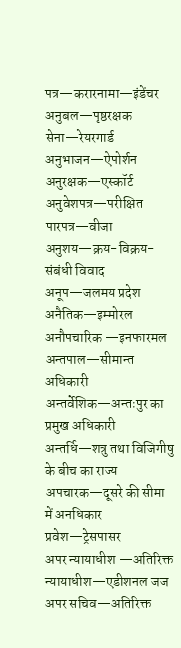पत्र—करारनामा—इंडेंचर
अनुबल—पृष्ठरक्षक सेना—रेयरगार्ड
अनुभाजन—ऐपोर्शन
अनुरक्षक—एस्कॉर्ट
अनुवेशपत्र—परीक्षित पारपत्र—वीजा
अनुशय—क्रय-विक्रय-संबंधी विवाद
अनूप—जलमय प्रदेश
अनैतिक—इम्मोरल
अनौपचारिक —इनफारमल
अन्तपाल—सीमान्त अधिकारी
अन्तर्वेशिक—अन्तःपुर का प्रमुख अधिकारी
अन्तर्धि—शत्रु तथा विजिगीषु के बीच का राज्य
अपचारक—दूसरे की सीमा में अनधिकार प्रवेश—ट्रेसपासर
अपर न्यायाधीश —अतिरिक्त न्यायाधीश—एडीशनल जज
अपर सचिव—अतिरिक्त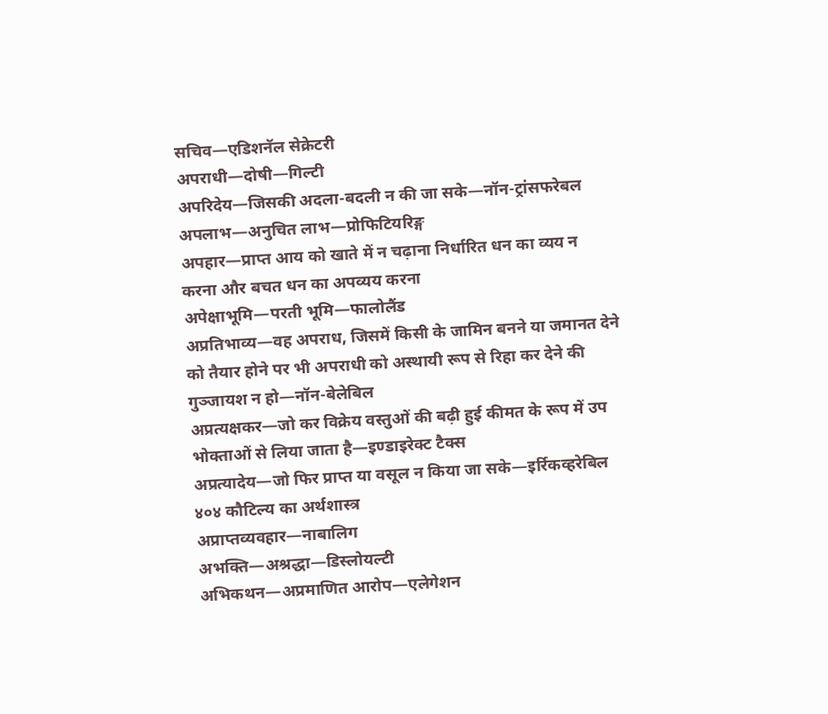सचिव—एडिशनॅल सेक्रेटरी
अपराधी—दोषी—गिल्टी
अपरिदेय—जिसकी अदला-बदली न की जा सके—नॉन-ट्रांसफरेबल
अपलाभ—अनुचित लाभ—प्रोफिटियरिङ्ग
अपहार—प्राप्त आय को खाते में न चढ़ाना निर्धारित धन का व्यय न करना और बचत धन का अपव्यय करना
अपेक्षाभूमि—परती भूमि—फालोलैंड
अप्रतिभाव्य—वह अपराध, जिसमें किसी के जामिन बनने या जमानत देने को तैयार होने पर भी अपराधी को अस्थायी रूप से रिहा कर देने की गुञ्जायश न हो—नॉन-बेलेबिल
अप्रत्यक्षकर—जो कर विक्रेय वस्तुओं की बढ़ी हुई कीमत के रूप में उप भोक्ताओं से लिया जाता है—इण्डाइरेक्ट टैक्स
अप्रत्यादेय—जो फिर प्राप्त या वसूल न किया जा सके—इर्रिकव्हरेबिल
४०४ कौटिल्य का अर्थशास्त्र
अप्राप्तव्यवहार—नाबालिग
अभक्ति—अश्रद्धा—डिस्लोयल्टी
अभिकथन—अप्रमाणित आरोप—एलेगेशन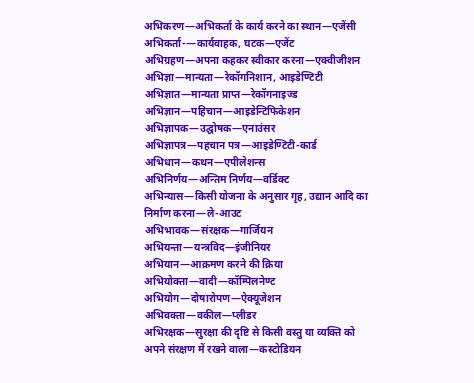अभिकरण—अभिकर्ता के कार्य करने का स्थान—एजेंसी
अभिकर्ता-—कार्यवाहक, घटक—एजेंट
अभिग्रहण—अपना कहकर स्वीकार करना—एक्वीजीशन
अभिज्ञा—मान्यता—रेकॉगनिशान, आइडेण्टिटी
अभिज्ञात—मान्यता प्राप्त—रेकॉगनाइज्ड
अभिज्ञान—पहिचान—आइडेन्टिफिकेशन
अभिज्ञापक—उद्घोषक—एनाउंसर
अभिज्ञापत्र—पहचान पत्र—आइडेण्टिटी-कार्ड
अभिधान—कथन—एपीलेशन्स
अभिनिर्णय—अन्तिम निर्णय—वर्डिक्ट
अभिन्यास—किसी योजना के अनुसार गृह, उद्यान आदि का निर्माण करना—ले-आउट
अभिभावक—संरक्षक—गार्जियन
अभियन्ता—यन्त्रविद—इंजीनियर
अभियान—आक्रमण करने की क्रिया
अभियोक्ता—वादी—कॉम्पिलनेण्ट
अभियोग—दोषारोपण—ऐक्यूजेशन
अभिवक्ता—वकील—प्लीडर
अभिरक्षक—सुरक्षा की दृष्टि से किसी वस्तु या व्यक्ति को अपने संरक्षण में रखने वाला—कस्टोडियन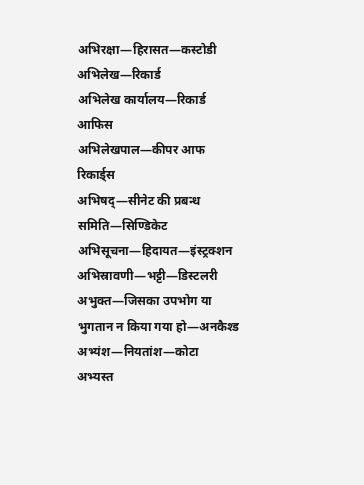अभिरक्षा—हिरासत—कस्टोडी
अभिलेख—रिकार्ड
अभिलेख कार्यालय—रिकार्ड आफिस
अभिलेखपाल—कीपर आफ रिकार्ड्स
अभिषद्—सीनेट की प्रबन्ध समिति—सिण्डिकेट
अभिसूचना—हिदायत—इंस्ट्रक्शन
अभिस्रावणी—भट्टी—डिस्टलरी
अभुक्त—जिसका उपभोग या भुगतान न किया गया हो—अनकैश्ड
अभ्यंश—नियतांश—कोटा
अभ्यस्त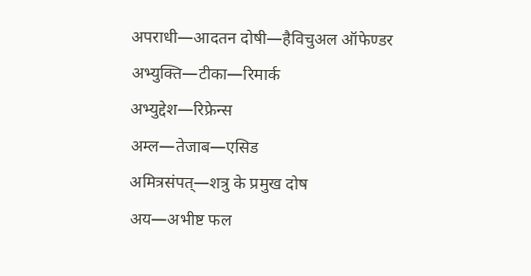अपराधी—आदतन दोषी—हैविचुअल ऑफेण्डर
अभ्युक्ति—टीका—रिमार्क
अभ्युद्देश—रिफ्रेन्स
अम्ल—तेजाब—एसिड
अमित्रसंपत्—शत्रु के प्रमुख दोष
अय—अभीष्ट फल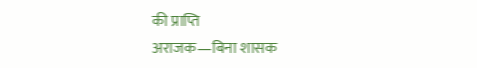की प्राप्ति
अराजक—बिना शासक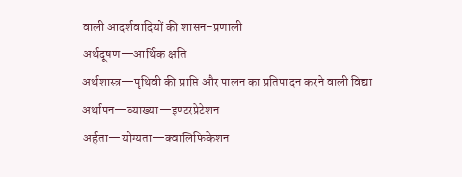वाली आदर्शवादियों की शासन-प्रणाली
अर्थदूषण—आर्थिक क्षति
अर्थशास्त्र—पृथिवी की प्राप्ति और पालन का प्रतिपादन करने वाली विद्या
अर्थापन—व्याख्या—इण्टरप्रेटेशन
अर्हता—योग्यता—क्वालिफिकेशन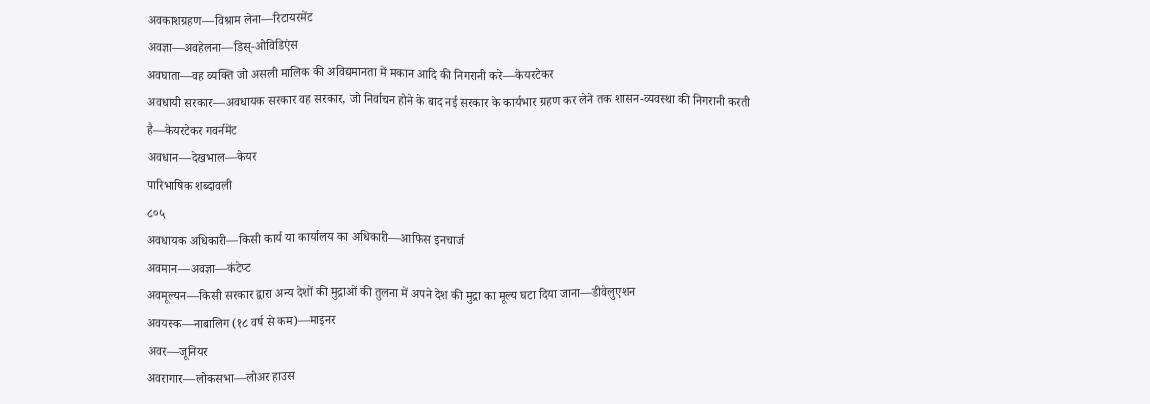अवकाशग्रहण—विश्राम लेना—रिटायरमेंट
अवज्ञा—अवहेलना—डिस्-ओविडिएंस
अवघाता—वह व्यक्ति जो असली मालिक की अविद्यमानता में मकान आदि की निगरानी करे—केयरटेकर
अवधायी सरकार—अवधायक सरकार वह सरकार, जो निर्वाचन होने के बाद नई सरकार के कार्यभार ग्रहण कर लेने तक शासन-व्यवस्था की निगरानी करती है—केयरटेकर गवर्नमेंट
अवधान—देखभाल—केयर
पारिभाषिक शब्दावली
८०५
अवधायक अधिकारी—किसी कार्य या कार्यालय का अधिकारी—आफिस इनचार्ज
अवमान—अवज्ञा—कंटेप्ट
अवमूल्यन—किसी सरकार द्वारा अन्य देशों की मुद्राओं की तुलना में अपने देश की मुद्रा का मूल्य घटा दिया जाना—डीवेलुएशन
अवयस्क—नाबालिग (१८ वर्ष से कम)—माइनर
अवर—जूनियर
अवरागार—लोकसभा—लोअर हाउस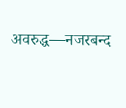अवरुद्ध—नजरबन्द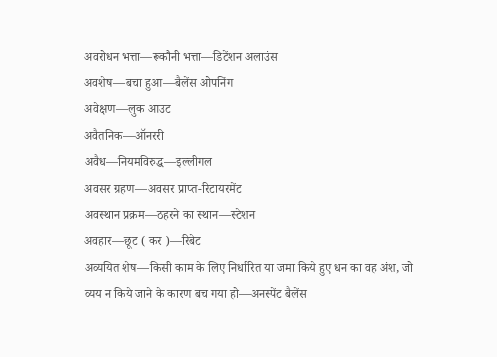अवरोधन भत्ता—रूकौनी भत्ता—डिटेंशन अलाउंस
अवशेष—बचा हुआ—बैलेंस ओपनिंग
अवेक्षण—लुक आउट
अवैतनिक—ऑनररी
अवैध—नियमविरुद्ध—इल्लीगल
अवसर ग्रहण—अवसर प्राप्त-रिटायरमेंट
अवस्थान प्रक्रम—ठहरने का स्थान—स्टेशन
अवहार—छूट ( कर )—रिबेट
अव्ययित शेष—किसी काम के लिए निर्धारित या जमा किये हुए धन का वह अंश, जो व्यय न किये जाने के कारण बच गया हो—अनस्पेंट बैलेंस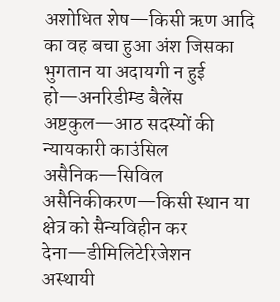अशोधित शेष—किसी ऋण आदि का वह बचा हुआ अंश जिसका भुगतान या अदायगी न हुई हो—अनरिडीम्ड बैलेंस
अष्टकुल—आठ सदस्यों की न्यायकारी काउंसिल
असैनिक—सिविल
असैनिकीकरण—किसी स्थान या क्षेत्र को सैन्यविहीन कर देना—डीमिलिटेरिजेशन
अस्थायी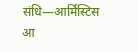संधि—आर्मिस्टिस
आ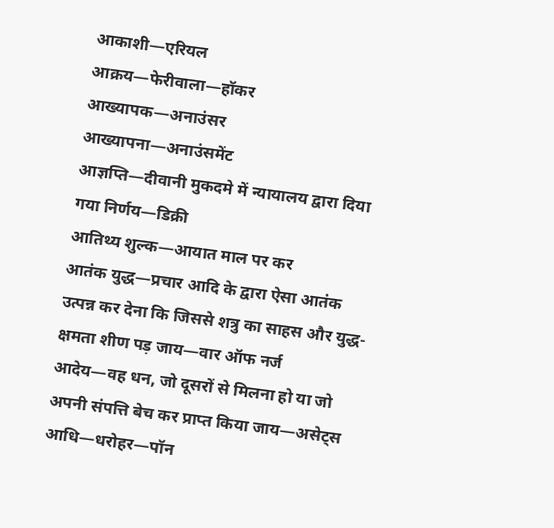आकाशी—एरियल
आक्रय—फेरीवाला—हॉकर
आख्यापक—अनाउंसर
आख्यापना—अनाउंसमेंट
आज्ञप्ति—दीवानी मुकदमे में न्यायालय द्वारा दिया गया निर्णय—डिक्री
आतिथ्य शुल्क—आयात माल पर कर
आतंक युद्ध—प्रचार आदि के द्वारा ऐसा आतंक उत्पन्न कर देना कि जिससे शत्रु का साहस और युद्ध-क्षमता शीण पड़ जाय—वार ऑफ नर्ज
आदेय—वह धन, जो दूसरों से मिलना हो या जो अपनी संपत्ति बेच कर प्राप्त किया जाय—असेट्स
आधि—धरोहर—पॉन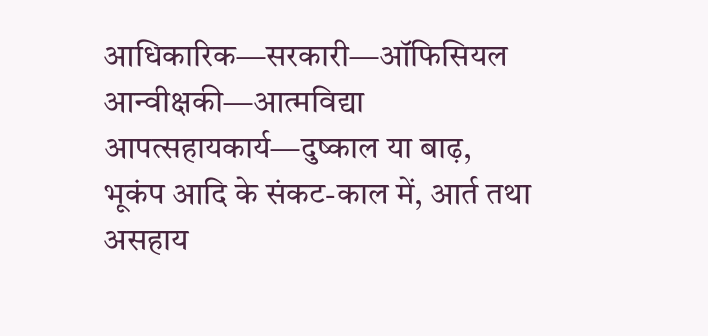आधिकारिक—सरकारी—ऑफिसियल
आन्वीक्षकी—आत्मविद्या
आपत्सहायकार्य—दुष्काल या बाढ़, भूकंप आदि के संकट-काल में, आर्त तथा असहाय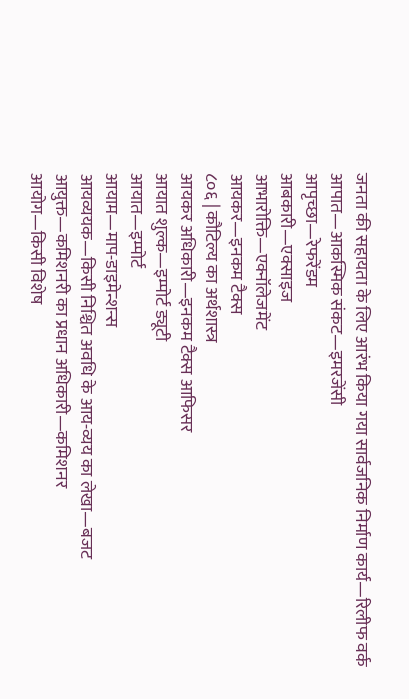जनता की सहायता के लिए आरंभ किया गया सार्वजनिक निर्माण कार्य—रिलीफ वर्क
आपात—आकस्मिक संकट—इमरजेंसी
आपृच्छा—रेफरेंडम
आबकारी—एक्साइज
आभारोक्ति—एक्नॉलेजमेंट
आयकर—इनकम टैक्स
८०६ | कौटिल्य का अर्थशास्त्र
आयकर अधिकारी—इनकम टैक्स आफिसर
आयात शुल्क—इम्पोर्ट ड्यूटी
आयात—इम्पोर्ट
आयाम—माप-डाइमेन्शन्स
आयव्ययक—किसी निश्चित अवधि के आय-व्यय का लेखा—बजट
आयुक्त—कमिशनरी का प्रधान अधिकारी—कमिशनर
आयोग—किसी विशेष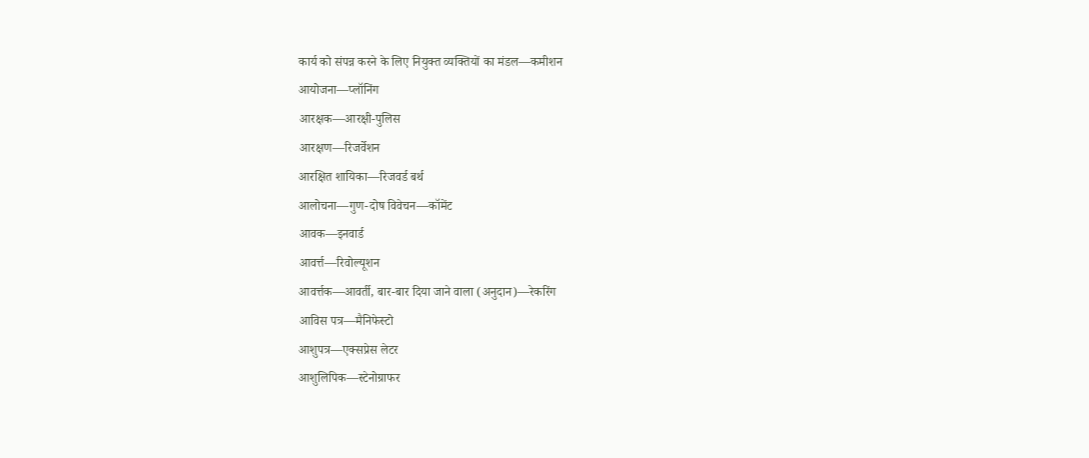कार्य को संपन्न करने के लिए नियुक्त व्यक्तियों का मंडल—कमीशन
आयोजना—प्लॉनिंग
आरक्षक—आरक्षी-पुलिस
आरक्षण—रिजर्वेशन
आरक्षित शायिका—रिजवर्ड बर्थ
आलोचना—गुण-दोष विवेचन—कॉमेंट
आवक—इनवार्ड
आवर्त्त—रिवोल्यूशन
आवर्त्तक—आवर्ती, बार-बार दिया जाने वाला (अनुदान)—रेकरिंग
आविस पत्र—मैनिफेस्टो
आशुपत्र—एक्सप्रेस लेटर
आशुलिपिक—स्टेनोग्राफर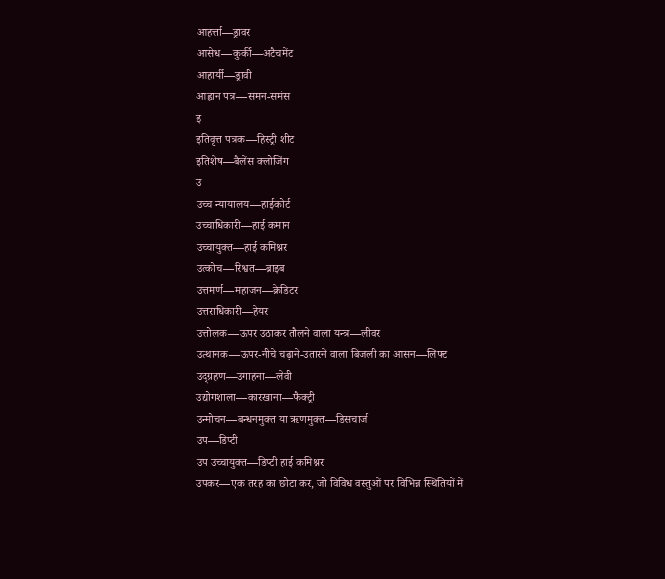आहर्त्ता—ड्रावर
आसेध—कुर्की—अटैचमेंट
आहार्यी—ड्रावी
आह्वान पत्र—समन-समंस
इ
इतिवृत्त पत्रक—हिस्ट्री शीट
इतिशेष—बैलेंस क्लोजिंग
उ
उच्च न्यायालय—हाईकोर्ट
उच्चाधिकारी—हाई कमान
उच्चायुक्त—हाई कमिश्नर
उत्कोच—रिश्वत—ब्राइब
उत्तमर्ण—महाजन—क्रेडिटर
उत्तराधिकारी—हेयर
उत्तोलक—ऊपर उठाकर तौलने वाला यन्त्र—लीवर
उत्थानक—ऊपर-नीचे चढ़ाने-उतारने वाला बिजली का आसन—लिफ्ट
उद्ग्रहण—उगाहना—लेवी
उद्योगशाला—कारखाना—फैक्ट्री
उन्मोचन—बन्धनमुक्त या ऋणमुक्त—डिसचार्ज
उप—डिप्टी
उप उच्चायुक्त—डिप्टी हाई कमिश्नर
उपकर—एक तरह का छोटा कर, जो विविध वस्तुओं पर विभिन्न स्थितियों में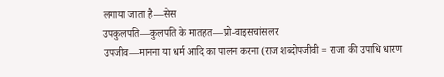लगाया जाता है—सेस
उपकुलपति—कुलपति के मातहत—प्रो-वाइसचांसलर
उपजीव—मानना या धर्म आदि का पालन करना (राज शब्दोपजीवी = राजा की उपाधि धारण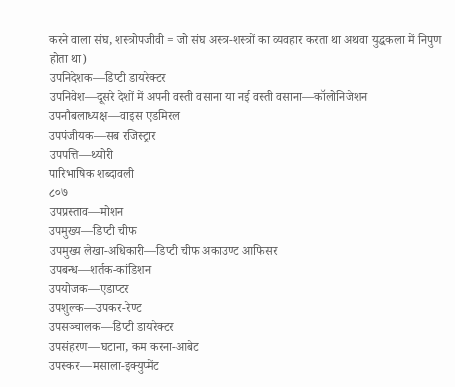करने वाला संघ, शस्त्रोपजीवी = जो संघ अस्त्र-शस्त्रों का व्यवहार करता था अथवा युद्धकला में निपुण होता था)
उपनिदेशक—डिप्टी डायरेक्टर
उपनिवेश—दूसरे देशों में अपनी वस्ती वसाना या नई वस्ती वसाना—कॉलोनिजेशन
उपनौबलाध्यक्ष—वाइस एडमिरल
उपपंजीयक—सब रजिस्ट्रार
उपपत्ति—थ्योरी
पारिभाषिक शब्दावली
८०७
उपप्रस्ताव—मोशन
उपमुख्य—डिप्टी चीफ
उपमुख्य लेखा-अधिकारी—डिप्टी चीफ अकाउण्ट आफिसर
उपबन्ध—शर्तक-कांडिशन
उपयोजक—एडाप्टर
उपशुल्क—उपकर-रेण्ट
उपसञ्चालक—डिप्टी डायरेक्टर
उपसंहरण—घटाना, कम करना-आबेट
उपस्कर—मसाला-इक्युप्मेंट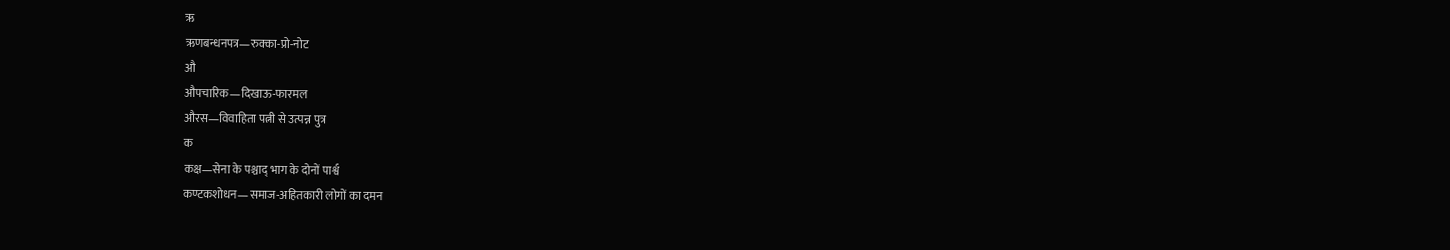ऋ
ऋणबन्धनपत्र—रुक्का-प्रो-नोट
औ
औपचारिक—दिखाऊ-फारमल
औरस—विवाहिता पत्नी से उत्पन्न पुत्र
क
कक्ष—सेना के पश्चाद् भाग के दोनों पार्श्व
कण्टकशोधन—समाज-अहितकारी लोगों का दमन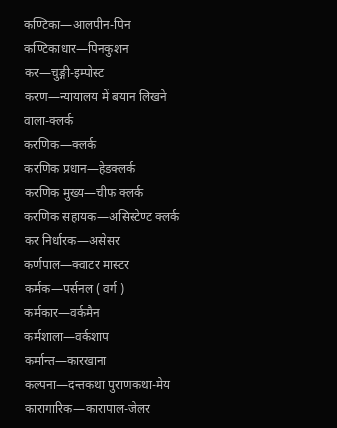कण्टिका—आलपीन-पिन
कण्टिकाधार—पिनकुशन
कर—चुङ्गी-इम्पोस्ट
करण—न्यायालय में बयान लिखने वाला-क्लर्क
करणिक—क्लर्क
करणिक प्रधान—हेडक्लर्क
करणिक मुख्य—चीफ क्लर्क
करणिक सहायक—असिस्टेण्ट क्लर्क
कर निर्धारक—असेसर
कर्णपाल—क्वाटर मास्टर
कर्मक—पर्सनल ( वर्ग )
कर्मकार—वर्कमैन
कर्मशाला—वर्कशाप
कर्मान्त—कारखाना
कल्पना—दन्तकथा पुराणकथा-मेय
कारागारिक—कारापाल-जेलर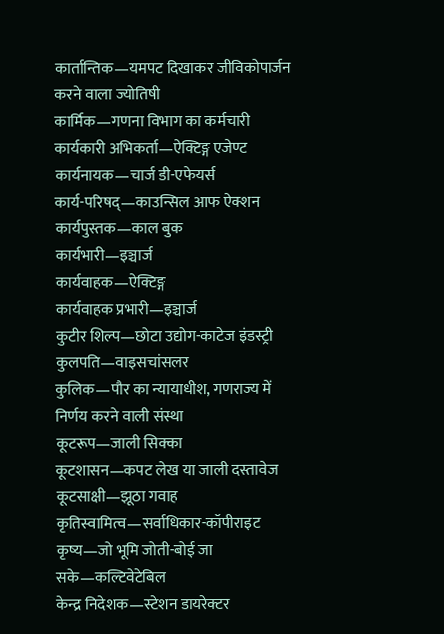कार्तान्तिक—यमपट दिखाकर जीविकोपार्जन करने वाला ज्योतिषी
कार्मिक—गणना विभाग का कर्मचारी
कार्यकारी अभिकर्ता—ऐक्टिङ्ग एजेण्ट
कार्यनायक—चार्ज डी-एफेयर्स
कार्य-परिषद्—काउन्सिल आफ ऐक्शन
कार्यपुस्तक—काल बुक
कार्यभारी—इञ्चार्ज
कार्यवाहक—ऐक्टिङ्ग
कार्यवाहक प्रभारी—इञ्चार्ज
कुटीर शिल्प—छोटा उद्योग-काटेज इंडस्ट्री
कुलपति—वाइसचांसलर
कुलिक—पौर का न्यायाधीश, गणराज्य में निर्णय करने वाली संस्था
कूटरूप—जाली सिक्का
कूटशासन—कपट लेख या जाली दस्तावेज
कूटसाक्षी—झूठा गवाह
कृतिस्वामित्व—सर्वाधिकार-कॉपीराइट
कृष्य—जो भूमि जोती-बोई जा सके—कल्टिवेटेबिल
केन्द्र निदेशक—स्टेशन डायरेक्टर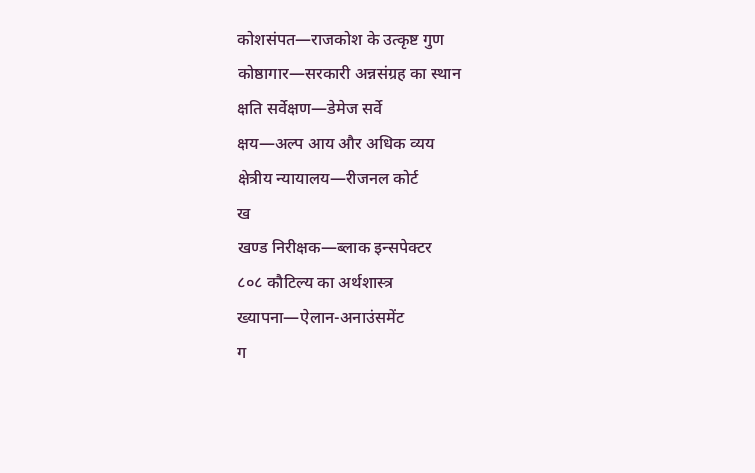कोशसंपत—राजकोश के उत्कृष्ट गुण
कोष्ठागार—सरकारी अन्नसंग्रह का स्थान
क्षति सर्वेक्षण—डेमेज सर्वे
क्षय—अल्प आय और अधिक व्यय
क्षेत्रीय न्यायालय—रीजनल कोर्ट
ख
खण्ड निरीक्षक—ब्लाक इन्सपेक्टर
८०८ कौटिल्य का अर्थशास्त्र
ख्यापना—ऐलान-अनाउंसमेंट
ग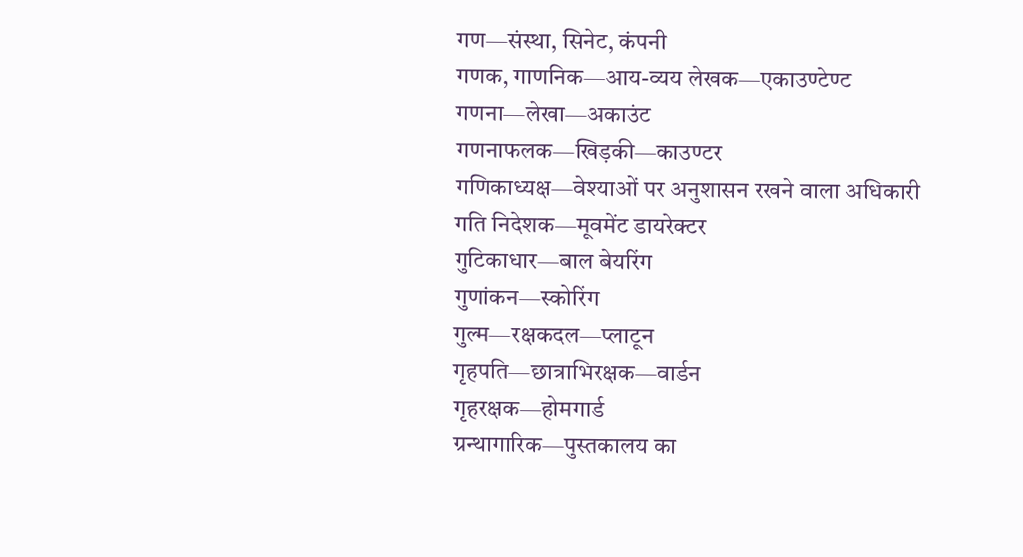गण—संस्था, सिनेट, कंपनी
गणक, गाणनिक—आय-व्यय लेखक—एकाउण्टेण्ट
गणना—लेखा—अकाउंट
गणनाफलक—खिड़की—काउण्टर
गणिकाध्यक्ष—वेश्याओं पर अनुशासन रखने वाला अधिकारी
गति निदेशक—मूवमेंट डायरेक्टर
गुटिकाधार—बाल बेयरिंग
गुणांकन—स्कोरिंग
गुल्म—रक्षकदल—प्लाटून
गृहपति—छात्राभिरक्षक—वार्डन
गृहरक्षक—होमगार्ड
ग्रन्थागारिक—पुस्तकालय का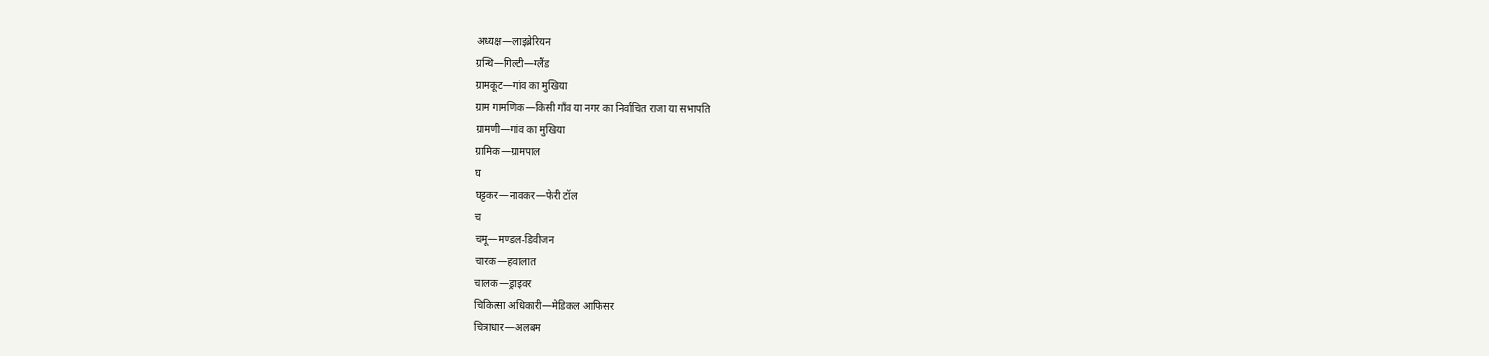अध्यक्ष—लाइब्रेरियन
ग्रन्थि—गिल्टी—ग्लैंड
ग्रामकूट—गांव का मुखिया
ग्राम गामणिक—किसी गाँव या नगर का निर्वाचित राजा या सभापति
ग्रामणी—गांव का मुखिया
ग्रामिक—ग्रामपाल
घ
घट्टकर—नावकर—फेरी टॉल
च
चमू—मण्डल-डिवीजन
चारक—हवालात
चालक—ड्राइवर
चिकित्सा अधिकारी—मेडिकल आफिसर
चित्राधार—अलबम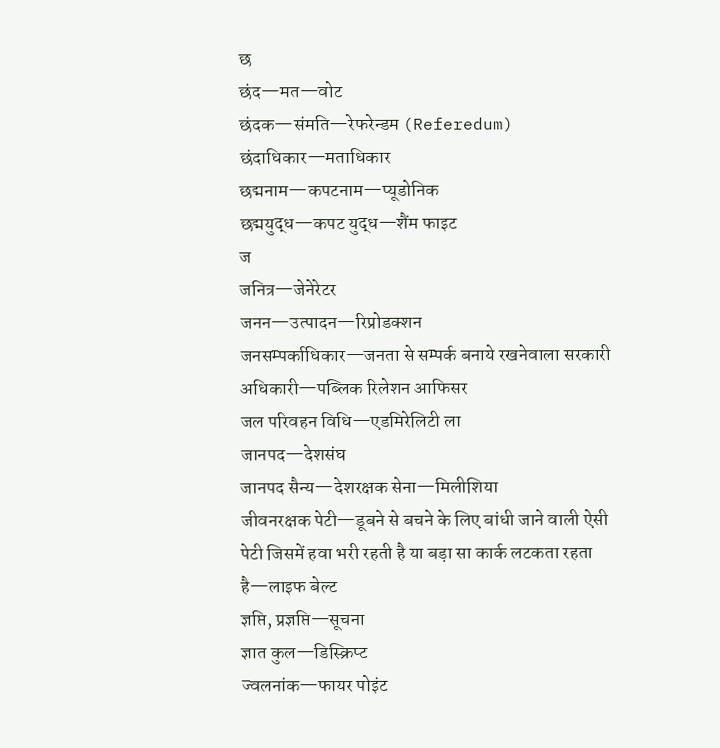छ
छंद—मत—वोट
छंदक—संमति—रेफरेन्डम (Referedum)
छंदाधिकार—मताधिकार
छद्मनाम—कपटनाम—प्यूडोनिक
छद्मयुद्ध—कपट युद्ध—शैंम फाइट
ज
जनित्र—जेनेरेटर
जनन—उत्पादन—रिप्रोडक्शन
जनसम्पर्काधिकार—जनता से सम्पर्क बनाये रखनेवाला सरकारी अधिकारी—पब्लिक रिलेशन आफिसर
जल परिवहन विधि—एडमिरेलिटी ला
जानपद—देशसंघ
जानपद सैन्य—देशरक्षक सेना—मिलीशिया
जीवनरक्षक पेटी—डूबने से बचने के लिए बांधी जाने वाली ऐसी पेटी जिसमें हवा भरी रहती है या बड़ा सा कार्क लटकता रहता है—लाइफ बेल्ट
ज्ञप्ति, प्रज्ञप्ति—सूचना
ज्ञात कुल—डिस्क्रिप्ट
ज्वलनांक—फायर पोइंट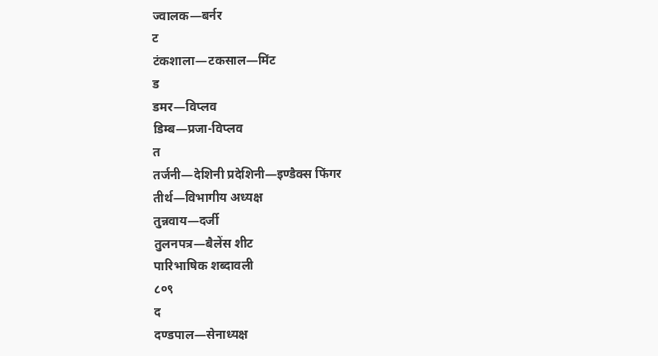ज्वालक—बर्नर
ट
टंकशाला—टकसाल—मिंट
ड
डमर—विप्लव
डिम्ब—प्रजा-विप्लव
त
तर्जनी—देशिनी प्रदेशिनी—इण्डैक्स फिंगर
तीर्थ—विभागीय अध्यक्ष
तुन्नवाय—दर्जी
तुलनपत्र—बैलेंस शीट
पारिभाषिक शब्दावली
८०९
द
दण्डपाल—सेनाध्यक्ष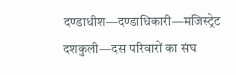दण्डाधीश—दण्डाधिकारी—मजिस्ट्रेट
दशकुली—दस परिवारों का संघ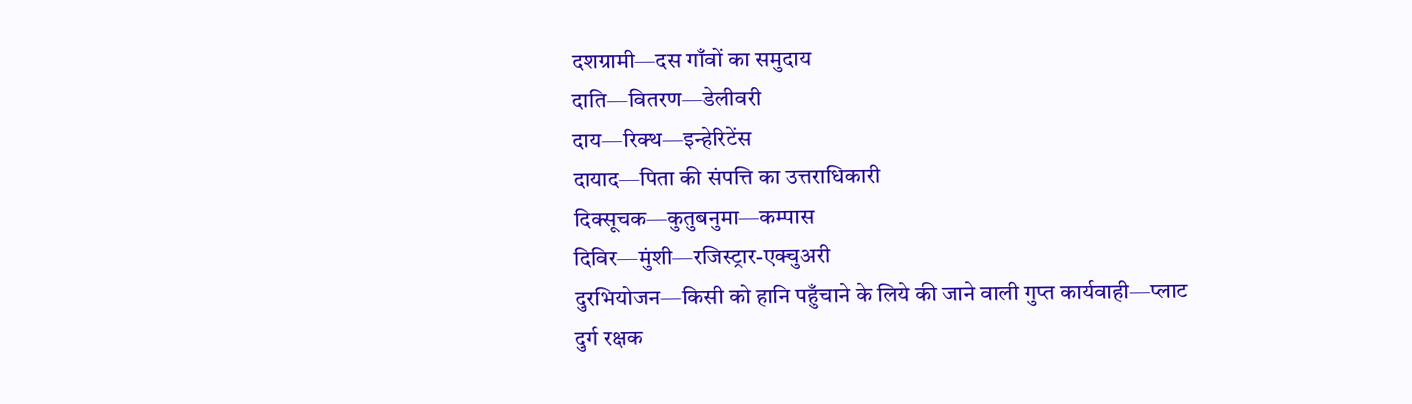दशग्रामी—दस गाँवों का समुदाय
दाति—वितरण—डेलीवरी
दाय—रिक्थ—इन्हेरिटेंस
दायाद—पिता की संपत्ति का उत्तराधिकारी
दिक्सूचक—कुतुबनुमा—कम्पास
दिविर—मुंशी—रजिस्ट्रार-एक्चुअरी
दुरभियोजन—किसी को हानि पहुँचाने के लिये की जाने वाली गुप्त कार्यवाही—प्लाट
दुर्ग रक्षक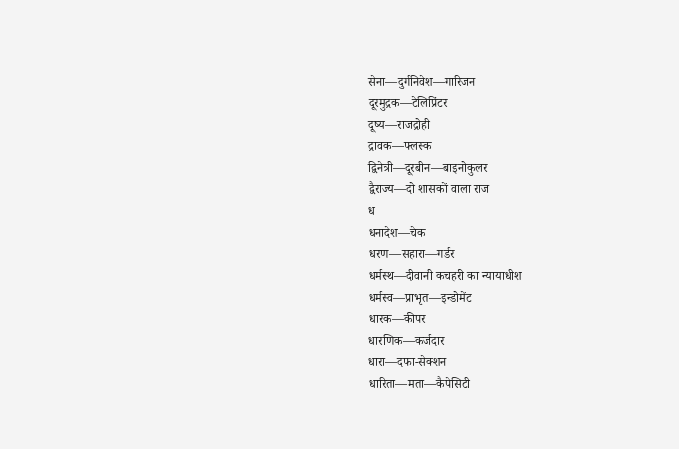सेना—दुर्गनिवेश—गारिजन
दूरमुद्रक—टेलिप्रिंटर
दूष्य—राजद्रोही
द्रावक—फ्लस्क
द्विनेत्री—दूरबीन—बाइनोकुलर
द्वैराज्य—दो शासकों वाला राज
ध
धनादेश—चेक
धरण—सहारा—गर्डर
धर्मस्थ—दीवानी कचहरी का न्यायाधीश
धर्मस्व—प्राभृत—इन्डोमेंट
धारक—कीपर
धारणिक—कर्जदार
धारा—दफा-सेक्शन
धारिता—मता—कैपेसिटी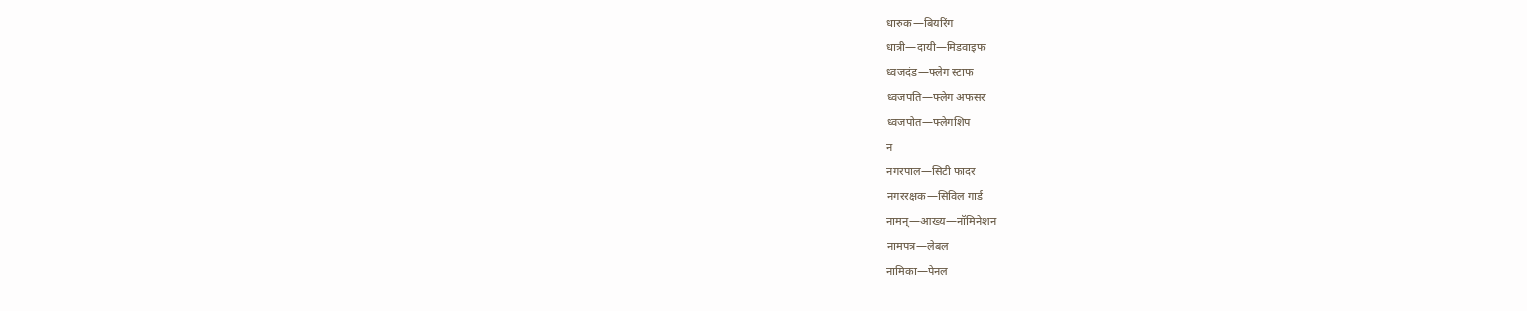धारुक—बियरिंग
धात्री—दायी—मिडवाइफ
ध्वजदंड—फ्लेग स्टाफ
ध्वजपति—फ्लेग अफसर
ध्वजपोत—फ्लेगशिप
न
नगरपाल—सिटी फादर
नगररक्षक—सिविल गार्ड
नामन्—आख्य—नॉमिनेशन
नामपत्र—लेबल
नामिका—पेनल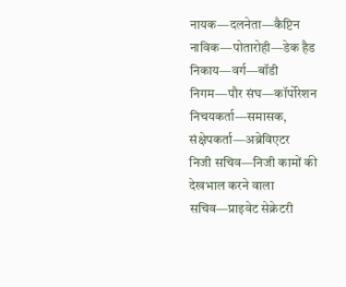नायक—दलनेता—कैप्टिन
नाविक—पोतारोही—डेक हैड
निकाय—वर्ग—बॉडी
निगम—पौर संघ—कॉर्पोरेशन
निचयकर्ता—समासक, संक्षेपकर्ता—अब्रेविएटर
निजी सचिव—निजी कामों की देखभाल करने वाला सचिव—प्राइवेट सेक्रेटरी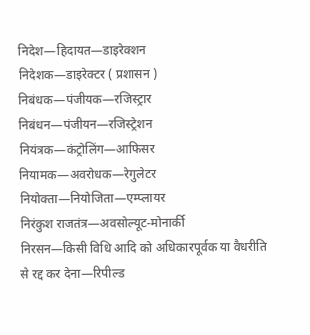निदेश—हिदायत—डाइरेक्शन
निदेशक—डाइरेक्टर ( प्रशासन )
निबंधक—पंजीयक—रजिस्ट्रार
निबंधन—पंजीयन—रजिस्ट्रेशन
नियंत्रक—कंट्रोलिंग—आफिसर
नियामक—अवरोधक—रेगुलेटर
नियोक्ता—नियोजिता—एम्प्लायर
निरंकुश राजतंत्र—अवसोल्यूट-मोनार्की
निरसन—किसी विधि आदि को अधिकारपूर्वक या वैधरीति से रद्द कर देना—रिपील्ड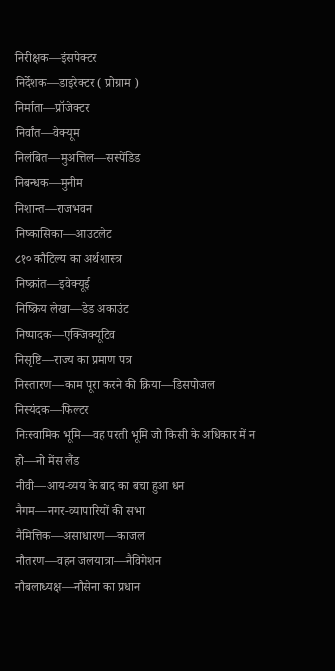निरीक्षक—इंसपेक्टर
निर्देशक—डाइरेक्टर ( प्रोग्राम )
निर्माता—प्रॉजेक्टर
निर्वांत—वेक्यूम
निलंबित—मुअत्तिल—सस्पेंडिड
निबन्धक—मुनीम
निशान्त—राजभवन
निष्कासिका—आउटलेट
८१० कौटिल्य का अर्थशास्त्र
निष्क्रांत—इवेक्यूई
निष्क्रिय लेखा—डेड अकाउंट
निष्पादक—एक्जिक्यूटिव
निसृष्टि—राज्य का प्रमाण पत्र
निस्तारण—काम पूरा करने की क्रिया—डिसपोजल
निस्यंदक—फिल्टर
निःस्वामिक भूमि—वह परती भूमि जो किसी के अधिकार में न हो—नो मेंस लैंड
नीवी—आय-व्यय के बाद का बचा हुआ धन
नैगम—नगर-व्यापारियों की सभा
नैमित्तिक—असाधारण—काजल
नौतरण—वहन जलयात्रा—नैविगेशन
नौबलाध्यक्ष—नौसेना का प्रधान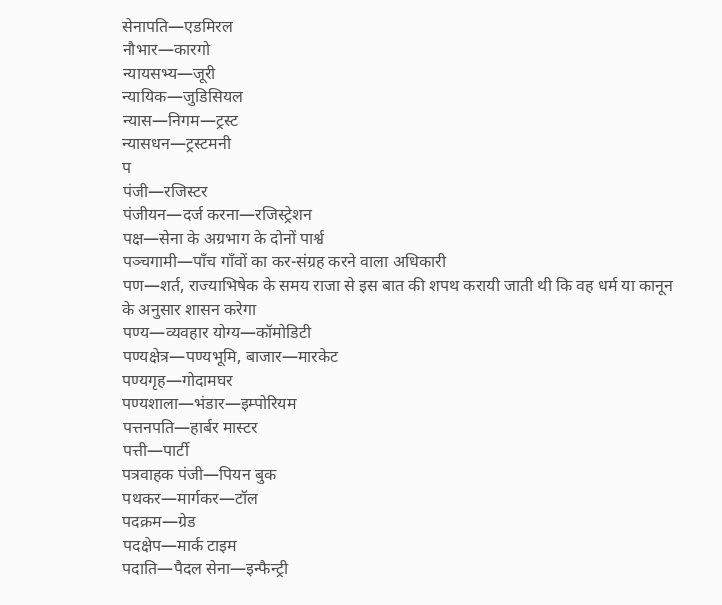सेनापति—एडमिरल
नौभार—कारगो
न्यायसभ्य—जूरी
न्यायिक—जुडिसियल
न्यास—निगम—ट्रस्ट
न्यासधन—ट्रस्टमनी
प
पंजी—रजिस्टर
पंजीयन—दर्ज करना—रजिस्ट्रेशन
पक्ष—सेना के अग्रभाग के दोनों पार्श्व
पञ्चगामी—पाँच गाँवों का कर-संग्रह करने वाला अधिकारी
पण—शर्त, राज्याभिषेक के समय राजा से इस बात की शपथ करायी जाती थी कि वह धर्म या कानून के अनुसार शासन करेगा
पण्य—व्यवहार योग्य—कॉमोडिटी
पण्यक्षेत्र—पण्यभूमि, बाजार—मारकेट
पण्यगृह—गोदामघर
पण्यशाला—भंडार—इम्पोरियम
पत्तनपति—हार्बर मास्टर
पत्ती—पार्टी
पत्रवाहक पंजी—पियन बुक
पथकर—मार्गकर—टॉल
पदक्रम—ग्रेड
पदक्षेप—मार्क टाइम
पदाति—पैदल सेना—इन्फैन्ट्री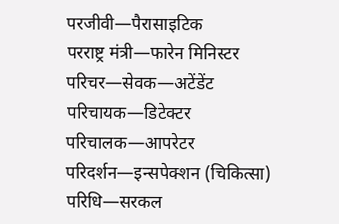परजीवी—पैरासाइटिक
परराष्ट्र मंत्री—फारेन मिनिस्टर
परिचर—सेवक—अटेंडेंट
परिचायक—डिटेक्टर
परिचालक—आपरेटर
परिदर्शन—इन्सपेक्शन (चिकित्सा)
परिधि—सरकल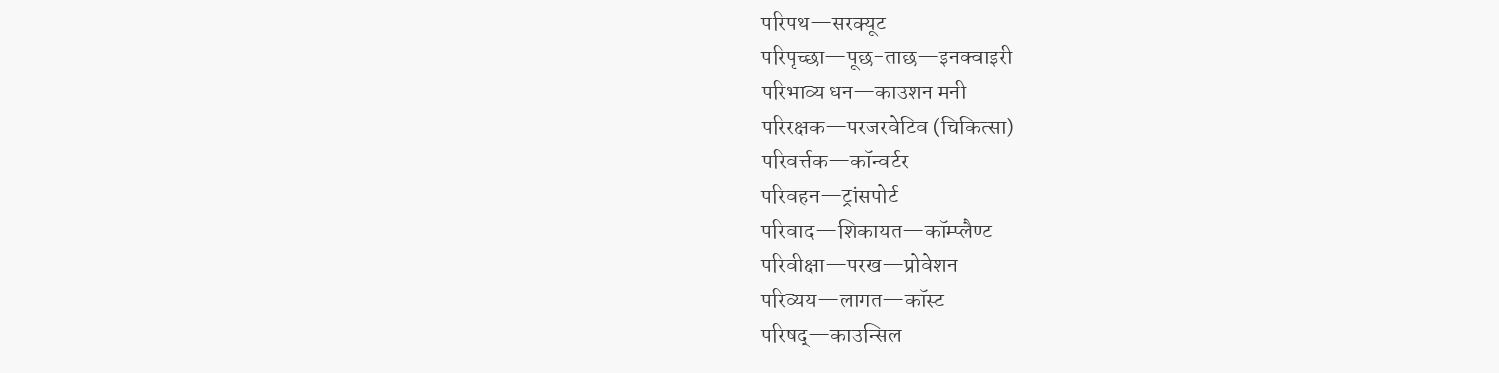परिपथ—सरक्यूट
परिपृच्छा—पूछ-ताछ—इनक्वाइरी
परिभाव्य धन—काउशन मनी
परिरक्षक—परजरवेटिव (चिकित्सा)
परिवर्त्तक—कॉन्वर्टर
परिवहन—ट्रांसपोर्ट
परिवाद—शिकायत—कॉम्प्लैण्ट
परिवीक्षा—परख—प्रोवेशन
परिव्यय—लागत—कॉस्ट
परिषद्—काउन्सिल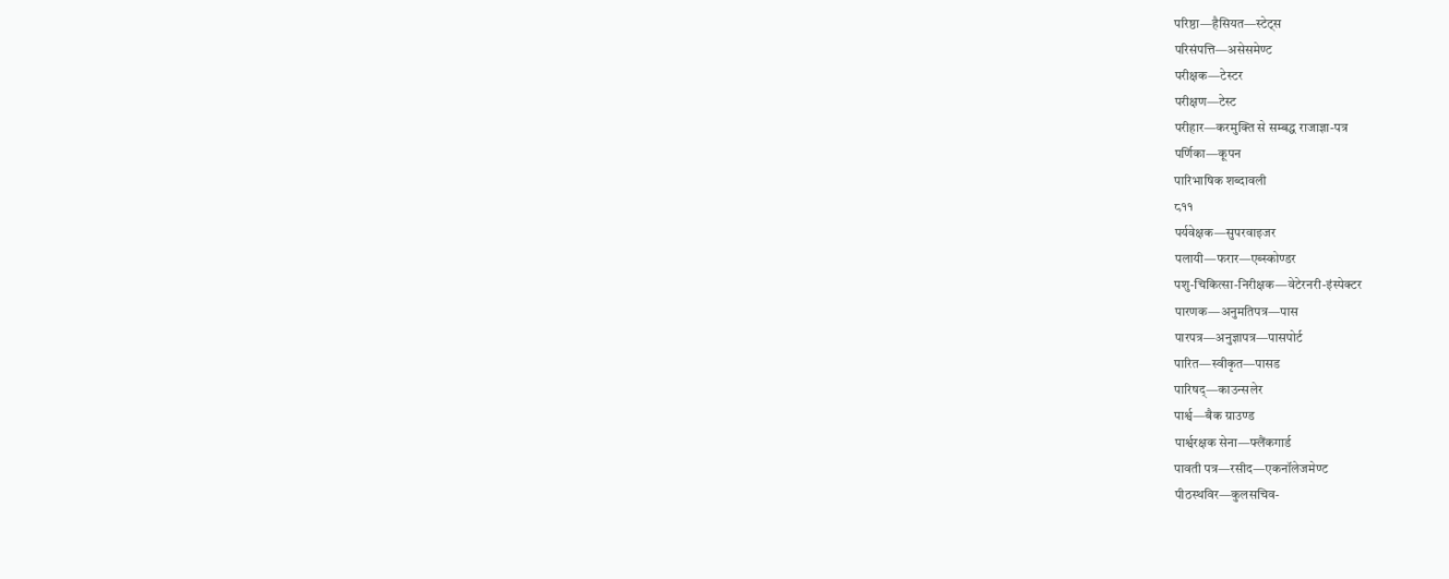परिष्ठा—हैसियत—स्टेट्स
परिसंपत्ति—असेसमेण्ट
परीक्षक—टेस्टर
परीक्षण—टेस्ट
परीहार—करमुक्ति से सम्बद्ध राजाज्ञा-पत्र
पर्णिका—कूपन
पारिभाषिक शब्दावली
८११
पर्यवेक्षक—सुपरवाइजर
पलायी—फरार—एब्स्कोण्डर
पशु-चिकित्सा-निरीक्षक—वेटेरनरी-इंस्पेक्टर
पारणक—अनुमतिपत्र—पास
पारपत्र—अनुज्ञापत्र—पासपोर्ट
पारित—स्वीकृत—पासड
पारिषद्—काउन्सलेर
पार्श्व—बैक ग्राउण्ड
पार्श्वरक्षक सेना—फ्लैंकगार्ड
पावती पत्र—रसीद—एकनॉलेजमेण्ट
पीठस्थविर—कुलसचिव-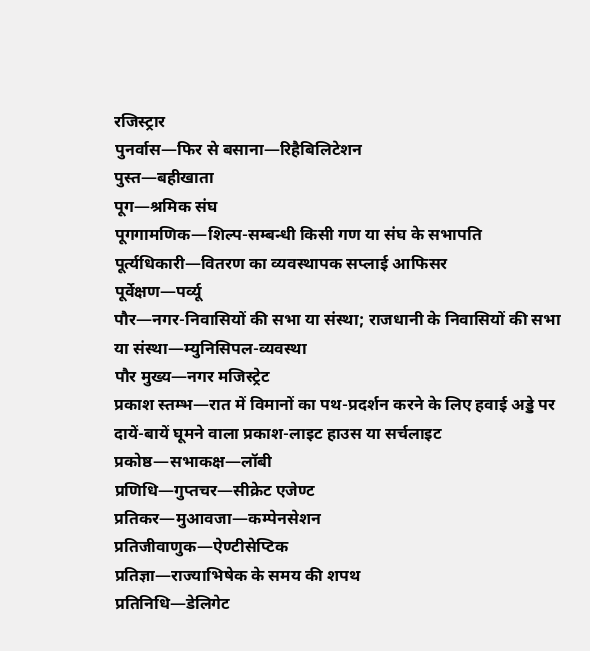रजिस्ट्रार
पुनर्वास—फिर से बसाना—रिहैबिलिटेशन
पुस्त—बहीखाता
पूग—श्रमिक संघ
पूगगामणिक—शिल्प-सम्बन्धी किसी गण या संघ के सभापति
पूर्त्यधिकारी—वितरण का व्यवस्थापक सप्लाई आफिसर
पूर्वेक्षण—पर्व्यू
पौर—नगर-निवासियों की सभा या संस्था; राजधानी के निवासियों की सभा या संस्था—म्युनिसिपल-व्यवस्था
पौर मुख्य—नगर मजिस्ट्रेट
प्रकाश स्तम्भ—रात में विमानों का पथ-प्रदर्शन करने के लिए हवाई अड्डे पर दायें-बायें घूमने वाला प्रकाश-लाइट हाउस या सर्चलाइट
प्रकोष्ठ—सभाकक्ष—लॉबी
प्रणिधि—गुप्तचर—सीक्रेट एजेण्ट
प्रतिकर—मुआवजा—कम्पेनसेशन
प्रतिजीवाणुक—ऐण्टीसेप्टिक
प्रतिज्ञा—राज्याभिषेक के समय की शपथ
प्रतिनिधि—डेलिगेट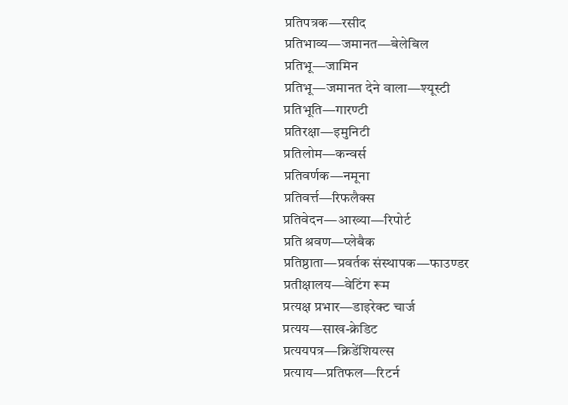प्रतिपत्रक—रसीद
प्रतिभाव्य—जमानत—बेलेबिल
प्रतिभू—जामिन
प्रतिभू—जमानत देने वाला—श्यूस्टी
प्रतिभूति—गारण्टी
प्रतिरक्षा—इमुनिटी
प्रतिलोम—कन्वर्स
प्रतिवर्णक—नमूना
प्रतिवर्त्त—रिफलैक्स
प्रतिवेदन—आख्या—रिपोर्ट
प्रति श्रवण—प्लेबैक
प्रतिष्ठाता—प्रवर्तक संस्थापक—फाउण्डर
प्रतीक्षालय—वेटिंग रूम
प्रत्यक्ष प्रभार—डाइरेक्ट चार्ज
प्रत्यय—साख-क्रेडिट
प्रत्ययपत्र—क्रिडेंशियल्स
प्रत्याय—प्रतिफल—रिटर्न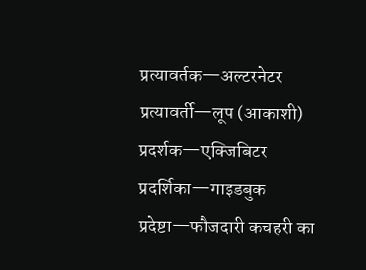प्रत्यावर्तक—अल्टरनेटर
प्रत्यावर्ती—लूप (आकाशी)
प्रदर्शक—एक्जिबिटर
प्रदर्शिका—गाइडबुक
प्रदेष्टा—फौजदारी कचहरी का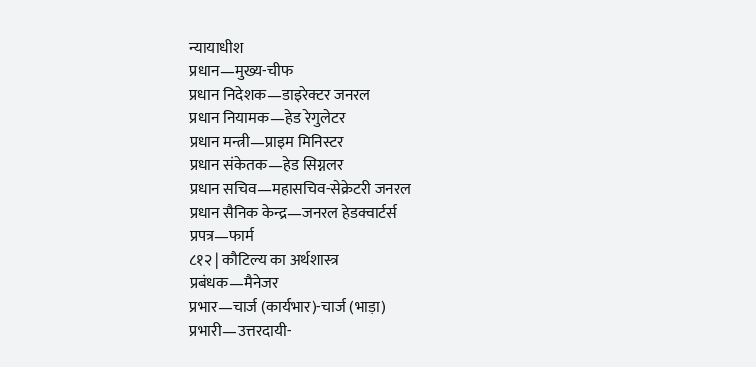न्यायाधीश
प्रधान—मुख्य-चीफ
प्रधान निदेशक—डाइरेक्टर जनरल
प्रधान नियामक—हेड रेगुलेटर
प्रधान मन्त्री—प्राइम मिनिस्टर
प्रधान संकेतक—हेड सिग्नलर
प्रधान सचिव—महासचिव-सेक्रेटरी जनरल
प्रधान सैनिक केन्द्र—जनरल हेडक्वार्टर्स
प्रपत्र—फार्म
८१२ | कौटिल्य का अर्थशास्त्र
प्रबंधक—मैनेजर
प्रभार—चार्ज (कार्यभार)-चार्ज (भाड़ा)
प्रभारी—उत्तरदायी-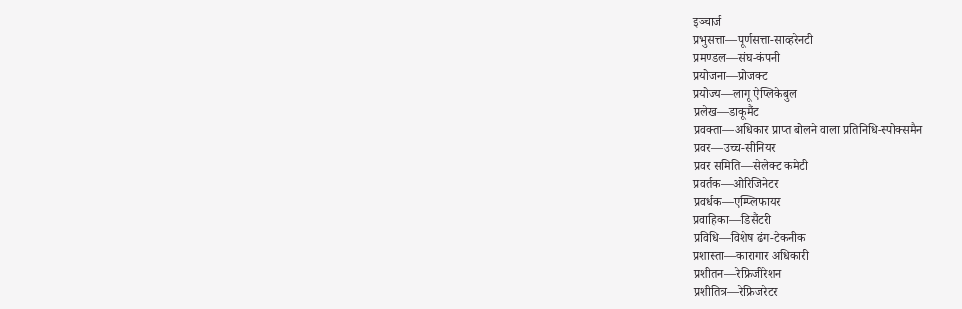इञ्चार्ज
प्रभुसत्ता—पूर्णसत्ता-साव्हरेनटी
प्रमण्डल—संघ-कंपनी
प्रयोजना—प्रोजक्ट
प्रयोज्य—लागू ऐप्लिकेबुल
प्रलेख—डाकूमैंट
प्रवक्ता—अधिकार प्राप्त बोलने वाला प्रतिनिधि-स्पोक्समैन
प्रवर—उच्च-सीनियर
प्रवर समिति—सेलेक्ट कमेटी
प्रवर्तक—ओरिजिनेटर
प्रवर्धक—एम्प्लिफायर
प्रवाहिका—डिसैंटरी
प्रविधि—विशेष ढंग-टेकनीक
प्रशास्ता—कारागार अधिकारी
प्रशीतन—रेफ्रिजीरेशन
प्रशीतित्र—रेफ्रिजरेटर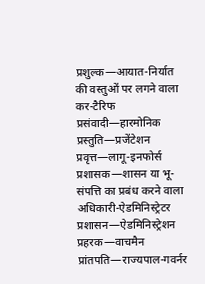प्रशुल्क—आयात-निर्यात की वस्तुओं पर लगने वाला कर-टैरिफ
प्रसंवादी—हारमोनिक
प्रस्तुति—प्रजेंटेशन
प्रवृत्त—लागू-इनफोर्स
प्रशासक—शासन या भू-संपत्ति का प्रबंध करने वाला अधिकारी-ऐडमिनिस्ट्रेटर
प्रशासन—ऐडमिनिस्ट्रेशन
प्रहरक—वाचमैन
प्रांतपति—राज्यपाल-गवर्नर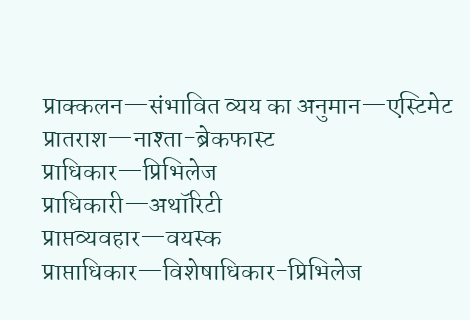प्राक्कलन—संभावित व्यय का अनुमान—एस्टिमेट
प्रातराश—नाश्ता-ब्रेकफास्ट
प्राधिकार—प्रिभिलेज
प्राधिकारी—अथॉरिटी
प्राप्तव्यवहार—वयस्क
प्राप्ताधिकार—विशेषाधिकार-प्रिभिलेज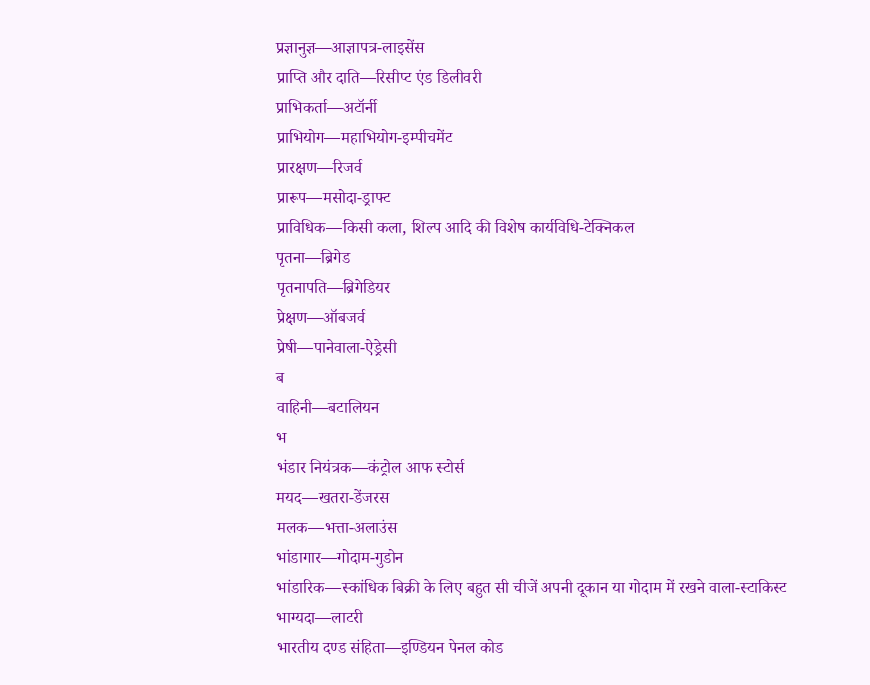प्रज्ञानुज्ञ—आज्ञापत्र-लाइसेंस
प्राप्ति और दाति—रिसीप्ट एंड डिलीवरी
प्राभिकर्ता—अटॉर्नी
प्राभियोग—महाभियोग-इम्पीचमेंट
प्रारक्षण—रिजर्व
प्रारूप—मसोदा-ड्राफ्ट
प्राविधिक—किसी कला, शिल्प आदि की विशेष कार्यविधि-टेक्निकल
पृतना—ब्रिगेड
पृतनापति—ब्रिगेडियर
प्रेक्षण—ऑबजर्व
प्रेषी—पानेवाला-ऐड्रेसी
ब
वाहिनी—बटालियन
भ
भंडार नियंत्रक—कंट्रोल आफ स्टोर्स
मयद—खतरा-डेंजरस
मलक—भत्ता-अलाउंस
भांडागार—गोदाम-गुडोन
भांडारिक—स्कांधिक बिक्री के लिए बहुत सी चीजें अपनी दूकान या गोदाम में रखने वाला-स्टाकिस्ट
भाग्यदा—लाटरी
भारतीय दण्ड संहिता—इण्डियन पेनल कोड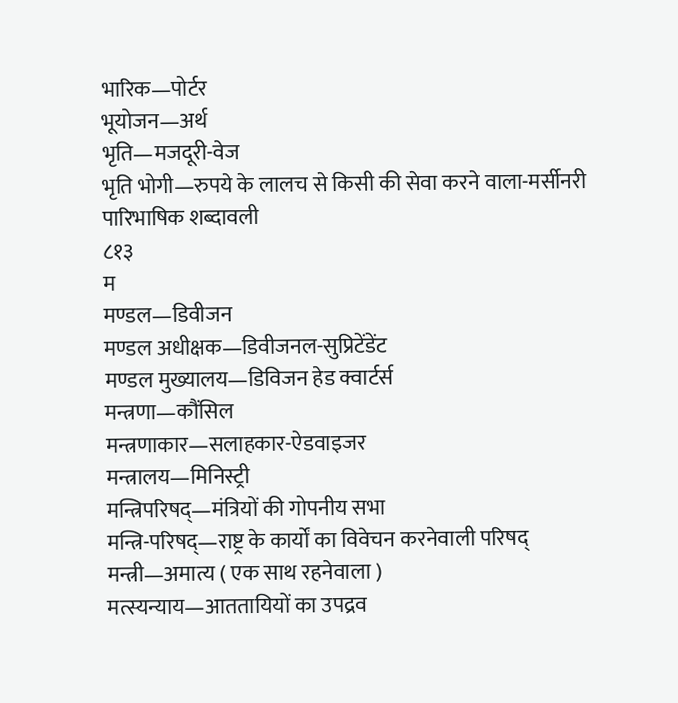भारिक—पोर्टर
भूयोजन—अर्थ
भृति—मजदूरी-वेज
भृति भोगी—रुपये के लालच से किसी की सेवा करने वाला-मर्सीनरी
पारिभाषिक शब्दावली
८१३
म
मण्डल—डिवीजन
मण्डल अधीक्षक—डिवीजनल-सुप्रिटेंडेंट
मण्डल मुख्यालय—डिविजन हेड क्वार्टर्स
मन्त्रणा—कौंसिल
मन्त्रणाकार—सलाहकार-ऐडवाइजर
मन्त्रालय—मिनिस्ट्री
मन्त्रिपरिषद्—मंत्रियों की गोपनीय सभा
मन्त्रि-परिषद्—राष्ट्र के कार्यों का विवेचन करनेवाली परिषद्
मन्त्री—अमात्य ( एक साथ रहनेवाला )
मत्स्यन्याय—आततायियों का उपद्रव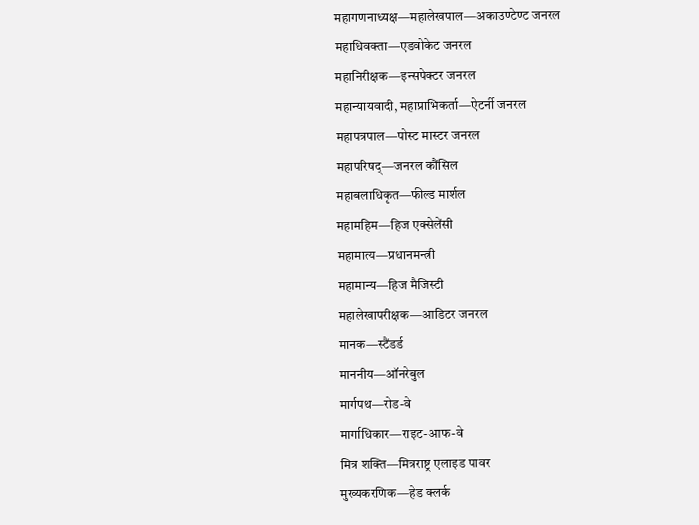महागणनाध्यक्ष—महालेखपाल—अकाउण्टेण्ट जनरल
महाधिवक्ता—एडवोकेट जनरल
महानिरीक्षक—इन्सपेक्टर जनरल
महान्यायवादी, महाप्राभिकर्ता—ऐटर्नी जनरल
महापत्रपाल—पोस्ट मास्टर जनरल
महापरिषद्—जनरल कौंसिल
महाबलाधिकृत—फील्ड मार्शल
महामहिम—हिज एक्सेलेंसी
महामात्य—प्रधानमन्त्री
महामान्य—हिज मैजिस्टी
महालेखापरीक्षक—आडिटर जनरल
मानक—स्टैंडर्ड
माननीय—ऑनरेबुल
मार्गपथ—रोड-वे
मार्गाधिकार—राइट-आफ-वे
मित्र शक्ति—मित्रराष्ट्र एलाइड पावर
मुख्यकरणिक—हेड क्लर्क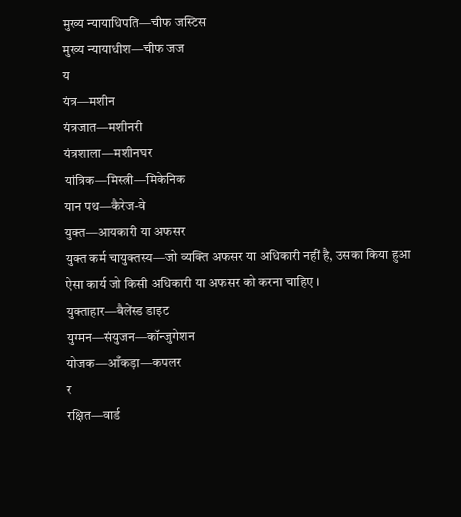मुख्य न्यायाधिपति—चीफ जस्टिस
मुख्य न्यायाधीश—चीफ जज
य
यंत्र—मशीन
यंत्रजात—मशीनरी
यंत्रशाला—मशीनघर
यांत्रिक—मिस्त्री—मिकेनिक
यान पथ—कैरेज-वे
युक्त—आयकारी या अफसर
युक्त कर्म चायुक्तस्य—जो व्यक्ति अफसर या अधिकारी नहीं है, उसका किया हुआ ऐसा कार्य जो किसी अधिकारी या अफसर को करना चाहिए ।
युक्ताहार—बैलेंस्ड डाइट
युग्मन—संयुजन—कॉन्जुगेशन
योजक—आँकड़ा—कपलर
र
रक्षित—वार्ड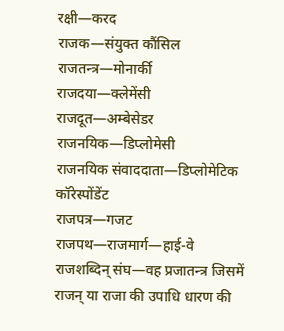रक्षी—करद
राजक—संयुक्त कौंसिल
राजतन्त्र—मोनार्की
राजदया—क्लेमेंसी
राजदूत—अम्बेसेडर
राजनयिक—डिप्लोमेसी
राजनयिक संवाददाता—डिप्लोमेटिक कॉरेस्पोंडेंट
राजपत्र—गजट
राजपथ—राजमार्ग—हाई-वे
राजशब्दिन् संघ—वह प्रजातन्त्र जिसमें राजन् या राजा की उपाधि धारण की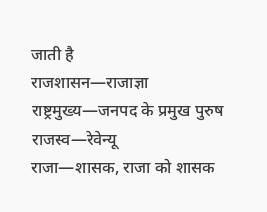जाती है
राजशासन—राजाज्ञा
राष्ट्रमुख्य—जनपद के प्रमुख पुरुष
राजस्व—रेवेन्यू
राजा—शासक, राजा को शासक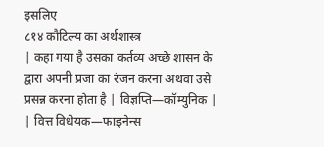इसलिए
८१४ कौटिल्य का अर्थशास्त्र
| कहा गया है उसका कर्तव्य अच्छे शासन के द्वारा अपनी प्रजा का रंजन करना अथवा उसे प्रसन्न करना होता है | विज्ञप्ति—कॉम्युनिक |
| वित्त विधेयक—फाइनेन्स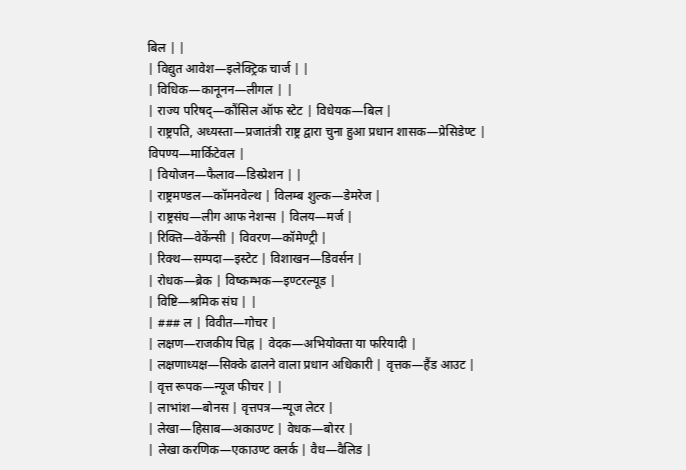बिल | |
| विद्युत आवेश—इलेक्ट्रिक चार्ज | |
| विधिक—कानूनन—लीगल | |
| राज्य परिषद्—कौंसिल ऑफ स्टेट | विधेयक—बिल |
| राष्ट्रपति, अध्यस्ता—प्रजातंत्री राष्ट्र द्वारा चुना हुआ प्रधान शासक—प्रेसिडेण्ट | विपण्य—मार्किटेवल |
| वियोजन—फैलाव—डिस्प्रेशन | |
| राष्ट्रमण्डल—कॉमनवेल्थ | विलम्ब शुल्क—डेमरेज |
| राष्ट्रसंघ—लीग आफ नेशन्स | विलय—मर्ज |
| रिक्ति—वेकेंन्सी | विवरण—कॉमेण्ट्री |
| रिक्थ—सम्पदा—इस्टेट | विशाखन—डिवर्सन |
| रोधक—ब्रेक | विष्कम्भक—इण्टरल्यूड |
| विष्टि—श्रमिक संघ | |
| ### ल | विवीत—गोचर |
| लक्षण—राजकीय चिह्न | वेदक—अभियोक्ता या फरियादी |
| लक्षणाध्यक्ष—सिक्के ढालने वाला प्रधान अधिकारी | वृत्तक—हैंड आउट |
| वृत्त रूपक—न्यूज फीचर | |
| लाभांश—बोनस | वृत्तपत्र—न्यूज लेटर |
| लेखा—हिसाब—अकाउण्ट | वेधक—बोरर |
| लेखा करणिक—एकाउण्ट क्लर्क | वैध—वैलिड |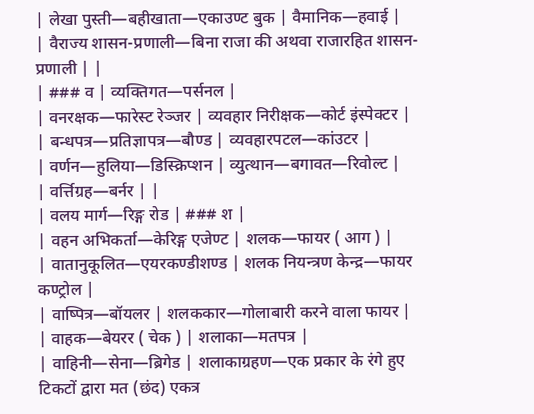| लेखा पुस्ती—बहीखाता—एकाउण्ट बुक | वैमानिक—हवाई |
| वैराज्य शासन-प्रणाली—बिना राजा की अथवा राजारहित शासन-प्रणाली | |
| ### व | व्यक्तिगत—पर्सनल |
| वनरक्षक—फारेस्ट रेञ्जर | व्यवहार निरीक्षक—कोर्ट इंस्पेक्टर |
| बन्धपत्र—प्रतिज्ञापत्र—बौण्ड | व्यवहारपटल—कांउटर |
| वर्णन—हुलिया—डिस्क्रिप्शन | व्युत्थान—बगावत—रिवोल्ट |
| वर्त्तिग्रह—बर्नर | |
| वलय मार्ग—रिङ्ग रोड | ### श |
| वहन अभिकर्ता—केरिङ्ग एजेण्ट | शलक—फायर ( आग ) |
| वातानुकूलित—एयरकण्डीशण्ड | शलक नियन्त्रण केन्द्र—फायर कण्ट्रोल |
| वाष्पित्र—बॉयलर | शलककार—गोलाबारी करने वाला फायर |
| वाहक—बेयरर ( चेक ) | शलाका—मतपत्र |
| वाहिनी—सेना—ब्रिगेड | शलाकाग्रहण—एक प्रकार के रंगे हुए टिकटों द्वारा मत (छंद) एकत्र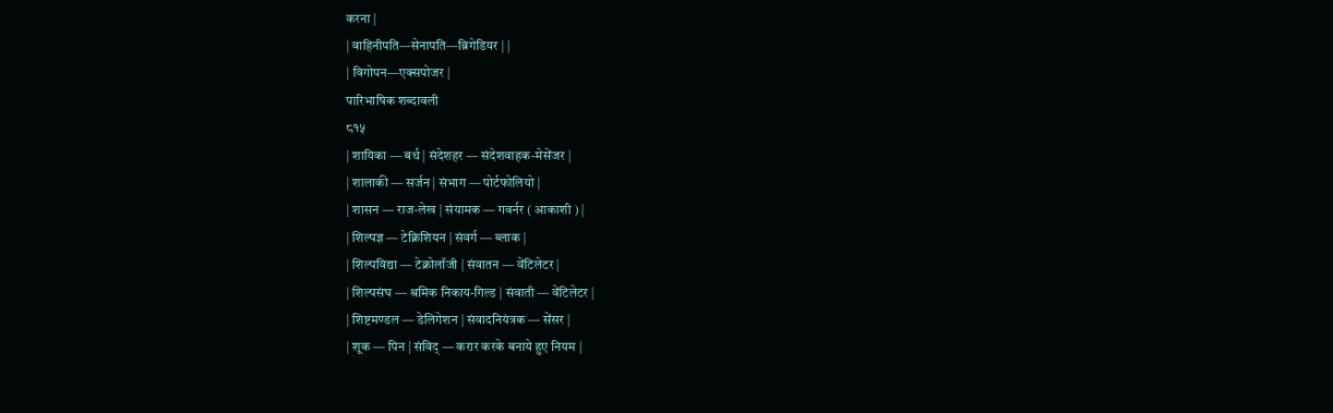करना |
| वाहिनीपति—सेनापति—ब्रिगेडियर | |
| विगोपन—एक्सपोजर |
पारिभाषिक शब्दावली
८१५
| शायिका — बर्थ | संदेशहर — संदेशवाहक-मेसेंजर |
| शालाकी — सर्जन | संभाग — पोर्टफोलियो |
| शासन — राज-लेख | संयामक — गवर्नर ( आकाशी ) |
| शिल्पज्ञ — टेक्निशियन | संवर्ग — ब्लाक |
| शिल्पविद्या — टेक्नोलॉजी | संवातन — वेंटिलेटर |
| शिल्पसंघ — श्रमिक निकाय-गिल्ड | संवाती — वेंटिलेटर |
| शिष्टमण्डल — डेलिगेशन | संवादनियंत्रक — सेंसर |
| शूक — पिन | संविद् — करार करके बनाये हुए नियम |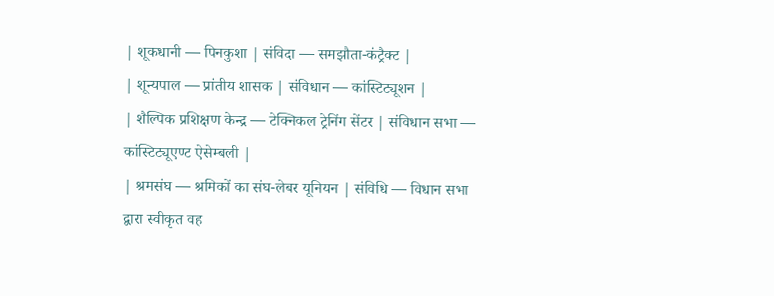| शूकधानी — पिनकुशा | संविदा — समझौता-कंट्रैक्ट |
| शून्यपाल — प्रांतीय शासक | संविधान — कांस्टिट्यूशन |
| शैल्पिक प्रशिक्षण केन्द्र — टेक्निकल ट्रेनिंग सेंटर | संविधान सभा — कांस्टिट्यूएण्ट ऐसेम्बली |
| श्रमसंघ — श्रमिकों का संघ-लेबर यूनियन | संविधि — विधान सभा द्वारा स्वीकृत वह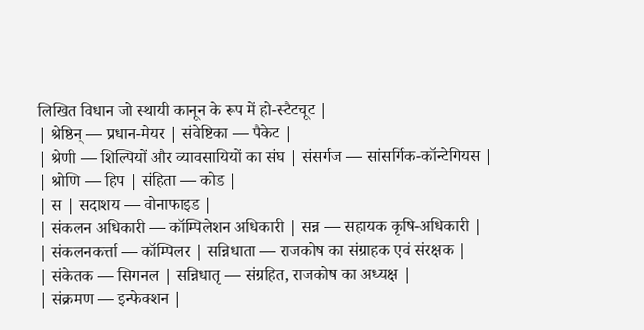लिखित विधान जो स्थायी कानून के रूप में हो-स्टैटचूट |
| श्रेष्ठिन् — प्रधान-मेयर | संवेष्टिका — पैकेट |
| श्रेणी — शिल्पियों और व्यावसायियों का संघ | संसर्गज — सांसर्गिक-कॉन्टेगियस |
| श्रोणि — हिप | संहिता — कोड |
| स | सदाशय — वोनाफाइड |
| संकलन अधिकारी — कॉम्पिलेशन अधिकारी | सन्न — सहायक कृषि-अधिकारी |
| संकलनकर्त्ता — कॉम्पिलर | सन्निधाता — राजकोष का संग्राहक एवं संरक्षक |
| संकेतक — सिगनल | सन्निधातृ — संग्रहित, राजकोष का अध्यक्ष |
| संक्रमण — इन्फेक्शन |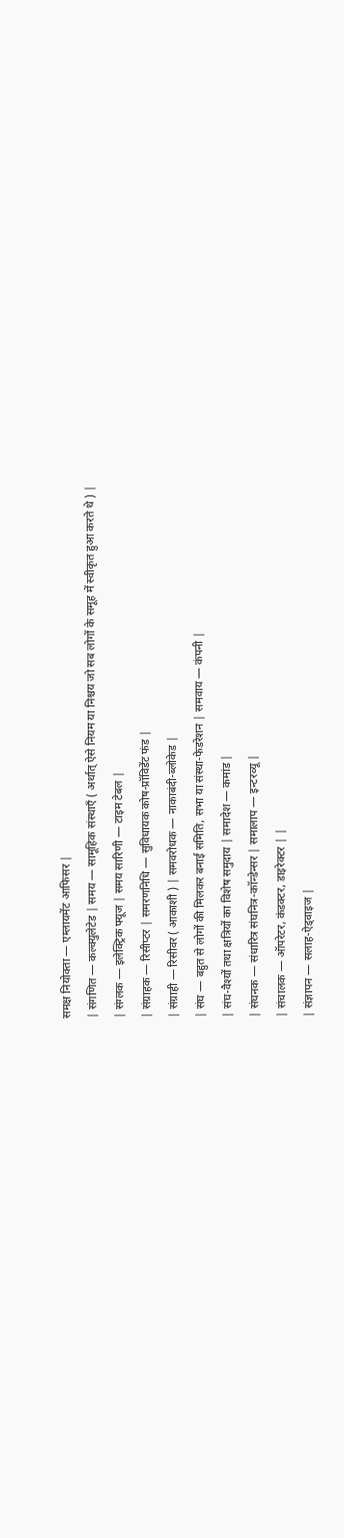समक्ष नियोक्ता — एम्लायमेंट आफिसर |
| संगणित — कल्क्युलेटेड | समय — सामूहिक संस्थाएँ ( अर्थात् ऐसे नियम या निश्चय जो सब लोगों के समूह में स्वीकृत हुआ करते थे ) |
| संग्लक — इलेक्ट्रिक फ्यूज | समय सारिणी — टाइम टेबल |
| संग्राहक — रिसीप्टर | समरणनिधि — सुविधायक कोष-प्रॉविडेंट फंड |
| संग्राही — रिसीवर ( आकाशी ) | समवरोधक — नाकाबंदी-ब्लोकेड |
| संघ — बहुत से लोगों की मिलकर बनाई समिति, सभा या संस्था-फेडरेशन | समवाय — कंपनी |
| संघ-वैश्यों तथा क्षत्रियों का विशेष समुदाय | समादेश — कमांड |
| संघनक — संधारित्र संघनित्र-कॉन्डेन्सर | समालाप — इन्टरव्यू |
| संचालक — ऑपरेटर, कंडक्टर, डाइरेक्टर | |
| संज्ञापन — सलाह-ऐड्वाइज |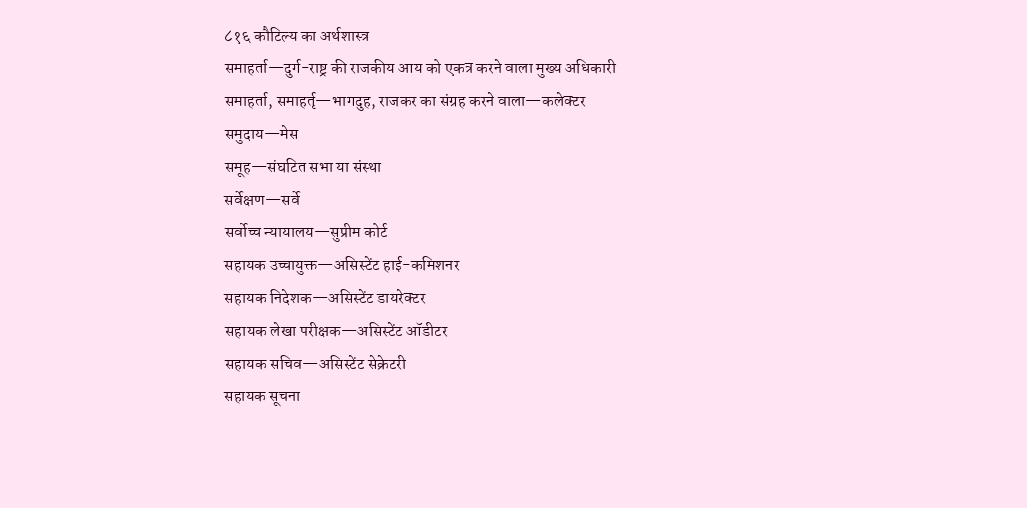८१६ कौटिल्य का अर्थशास्त्र
समाहर्ता—दुर्ग-राष्ट्र की राजकीय आय को एकत्र करने वाला मुख्य अधिकारी
समाहर्ता, समाहर्तृ—भागदुह, राजकर का संग्रह करने वाला—कलेक्टर
समुदाय—मेस
समूह—संघटित सभा या संस्था
सर्वेक्षण—सर्वे
सर्वोच्च न्यायालय—सुप्रीम कोर्ट
सहायक उच्चायुक्त—असिस्टेंट हाई-कमिशनर
सहायक निदेशक—असिस्टेंट डायरेक्टर
सहायक लेखा परीक्षक—असिस्टेंट ऑडीटर
सहायक सचिव—असिस्टेंट सेक्रेटरी
सहायक सूचना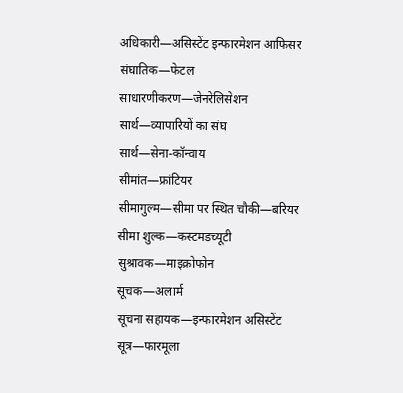अधिकारी—असिस्टेंट इन्फारमेशन आफिसर
संघातिक—फेटल
साधारणीकरण—जेनरेलिसेशन
सार्थ—व्यापारियों का संघ
सार्थ—सेना-कॉन्वाय
सीमांत—फ्रांटियर
सीमागुल्म—सीमा पर स्थित चौकी—बरियर
सीमा शुल्क—कस्टमडच्यूटी
सुश्रावक—माइक्रोफोन
सूचक—अलार्म
सूचना सहायक—इन्फारमेशन असिस्टेंट
सूत्र—फारमूला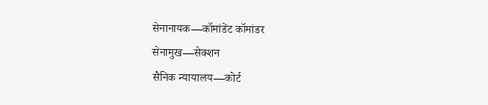सेनानायक—कॉमांडेंट कॉमांडर
सेनामुख—सेक्शन
सैनिक न्यायालय—कोर्ट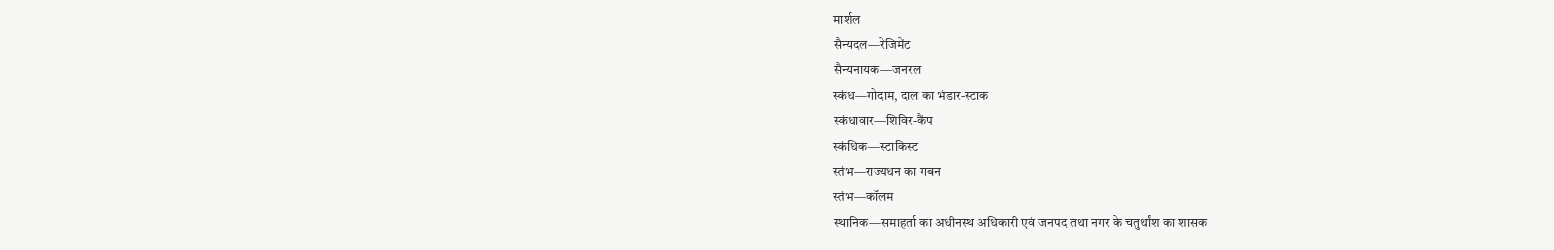मार्शल
सैन्यदल—रेजिमेंट
सैन्यनायक—जनरल
स्कंध—गोदाम, दाल का भंडार-स्टाक
स्कंधावार—शिविर-कैंप
स्कंधिक—स्टाकिस्ट
स्तंभ—राज्यधन का गबन
स्तंभ—कॉलम
स्थानिक—समाहर्ता का अधीनस्थ अधिकारी एवं जनपद तथा नगर के चतुर्थांश का शासक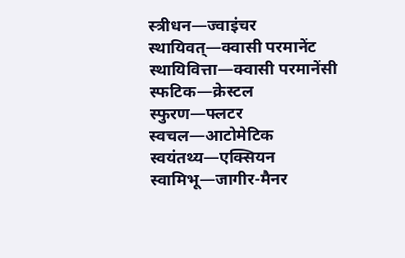स्त्रीधन—ज्वाइंचर
स्थायिवत्—क्वासी परमानेंट
स्थायिवित्ता—क्वासी परमानेंसी
स्फटिक—क्रेस्टल
स्फुरण—फ्लटर
स्वचल—आटोमेटिक
स्वयंतथ्य—एक्सियन
स्वामिभू—जागीर-मैनर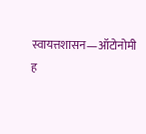स्वायत्तशासन—ऑटोनोमी
ह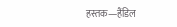हस्तक—हैंडिल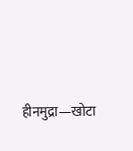हीनमुद्रा—खोटा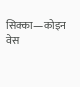सिक्का—कोइन वेस